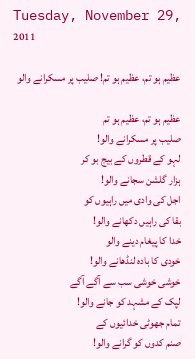Tuesday, November 29, 2011

عظیم ہو تم، عظیم ہو تم! صلیب پر مسکرانے والو

عظیم ہو تم، عظیم ہو تم
صلیب پر مسکرانے والو!
لہو کے قطروں کے بیج بو کر
ہزار گلشن سجانے والو!
اجل کی وادی میں راہیوں کو
بقا کی راہیں دکھانے والو!
خدا کا پیغام دینے والو
خودی کا بادہ لنڈھانے والو!
خوشی خوشی سب سے آگے آگے
لپک کے مشہد کو جانے والو!
تمام جھوٹی خدائیوں کے
صنم کدوں کو گرانے والو!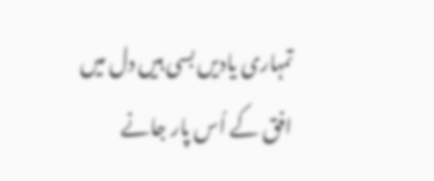تمہاری یادیں بسی ہیں دل میں
افق کے اُس پار جانے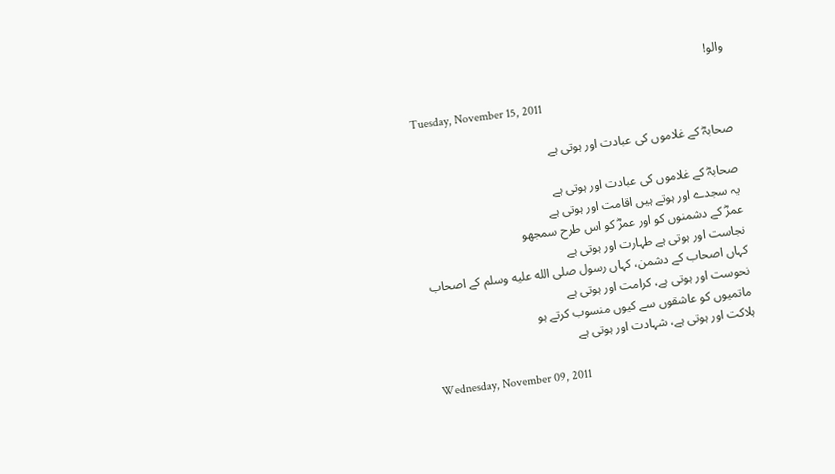والو!

Tuesday, November 15, 2011

صحابہؓ کے غلاموں کی عبادت اور ہوتی ہے

صحابہؓ کے غلاموں کی عبادت اور ہوتی ہے
یہ سجدے اور ہوتے ہیں اقامت اور ہوتی ہے
عمرؓ کے دشمنوں کو اور عمرؓ کو اس طرح سمجھو
نجاست اور ہوتی ہے طہارت اور ہوتی ہے
کہاں اصحاب کے دشمن، کہاں رسول صلى الله عليه وسلم کے اصحاب
نحوست اور ہوتی ہے، کرامت اور ہوتی ہے
ماتمیوں کو عاشقوں سے کیوں منسوب کرتے ہو
ہلاکت اور ہوتی ہے، شہادت اور ہوتی ہے

Wednesday, November 09, 2011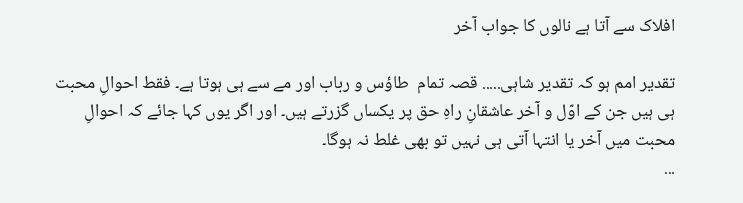افلاک سے آتا ہے نالوں کا جواب آخر

تقدیر امم ہو کہ تقدیر شاہی..... قصہ تمام  طاؤس و رباب اور مے سے ہی ہوتا ہے۔ فقط احوالِ محبت ہی ہیں جن کے اوّل و آخر عاشقانِ راہِ حق پر یکساں گزرتے ہیں۔ اور اگر یوں کہا جائے کہ احوالِ محبت میں آخر یا انتہا آتی ہی نہیں تو بھی غلط نہ ہوگا۔
...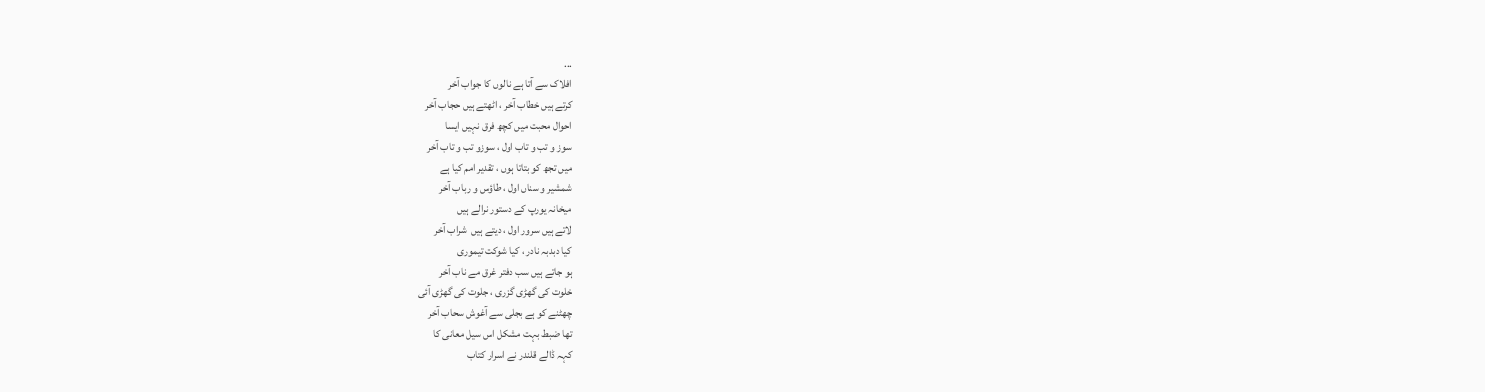...
افلاک سے آتا ہے نالوں کا جواب آخر
کرتے ہیں خطاب آخر ، اٹھتے ہیں حجاب آخر
احوال محبت میں کچھ فرق نہیں ایسا
سوز و تب و تاب اول ، سوزو تب و تاب آخر
میں تجھ کو بتاتا ہوں ، تقدیر امم کیا ہے
شمشیر و سناں اول ، طاؤس و رباب آخر
میخانہ یورپ کے دستور نرالے ہیں
لاتے ہیں سرور اول ، دیتے ہیں  شراب آخر
کیا دبدبہ نادر ، کیا شوکت تیموری
ہو جاتے ہیں سب دفتر غرق مے ناب آخر
خلوت کی گھڑی گزری ، جلوت کی گھڑی آئی
چھٹنے کو ہے بجلی سے آغوش سحاب آخر
تھا ضبط بہت مشکل اس سیل معانی کا
کہہ ڈالے قلندر نے اسرار کتاب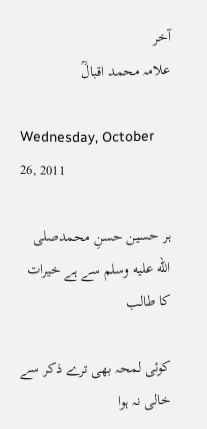آخر
علامہ محمد اقبالؒ

Wednesday, October 26, 2011

ہر حسین حسنِ محمدصلى الله عليه وسلم سے ہے خیرات کا طالب

کوئی لمحہ بھی ترے ذکر سے خالی نہ ہوا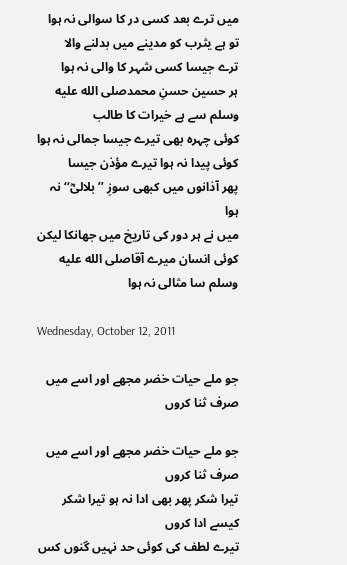میں ترے بعد کسی در کا سوالی نہ ہوا
تو ہے یثرب کو مدینے میں بدلنے والا
ترے جیسا کسی شہر کا والی نہ ہوا
ہر حسین حسنِ محمدصلى الله عليه وسلم سے ہے خیرات کا طالب
کوئی چہرہ بھی تیرے جیسا جمالی نہ ہوا
کوئی پیدا نہ ہوا تیرے مؤذن جیسا
پھر آذانوں میں کبھی سوزِ ’’بلالیؓ‘‘ نہ ہوا
میں نے ہر دور کی تاریخ میں جھانکا لیکن
کوئی انسان میرے آقاصلى الله عليه وسلم سا مثالی نہ ہوا

Wednesday, October 12, 2011

جو ملے حیات خضر مجھے اور اسے میں صرف ثنا کروں

جو ملے حیات خضر مجھے اور اسے میں صرف ثنا کروں
تیرا شکر پھر بھی ادا نہ ہو تیرا شکر کیسے ادا کروں
تیرے لطف کی کوئی حد نہیں گنوں کس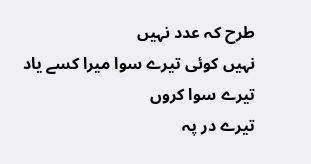طرح کہ عدد نہیں
نہیں کوئی تیرے سوا میرا کسے یاد تیرے سوا کروں
تیرے در پہ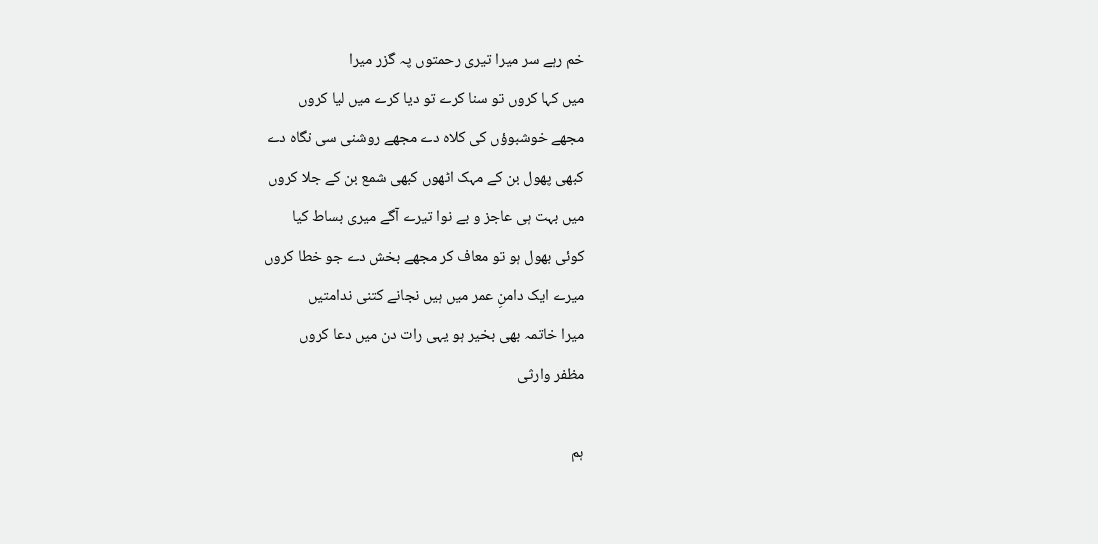خم رہے سر میرا تیری رحمتوں پہ گزر میرا
میں کہا کروں تو سنا کرے تو دیا کرے میں لیا کروں
مجھے خوشبوؤں کی کلاہ دے مجھے روشنی سی نگاہ دے
کبھی پھول بن کے مہک اٹھوں کبھی شمع بن کے جلا کروں
میں بہت ہی عاجز و بے نوا تیرے آگے میری بساط کیا
کوئی بھول ہو تو معاف کر مجھے بخش دے جو خطا کروں
میرے ایک دامنِ عمر میں ہیں نجانے کتنی ندامتیں
میرا خاتمہ بھی بخیر ہو یہی رات دن میں دعا کروں
مظفر وارثی

ہم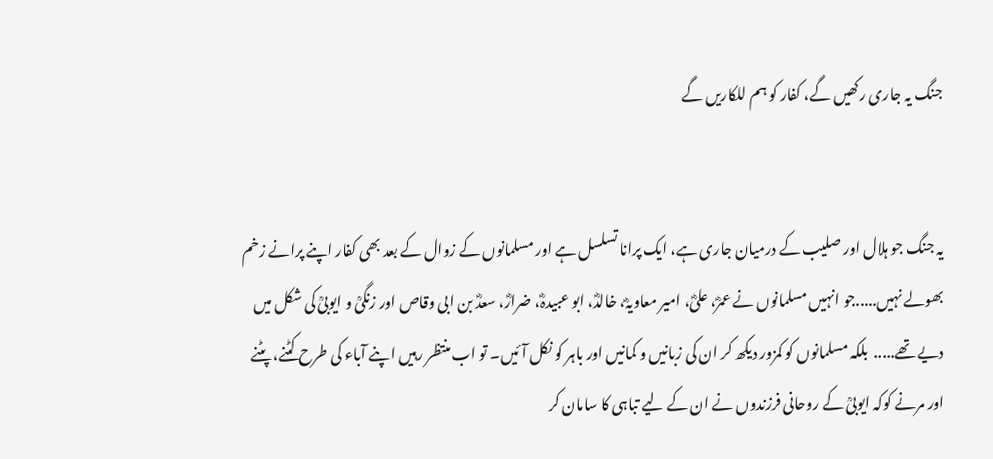جنگ یہ جاری رکھیں گے، کفار کو ہم للکاریں گے


یہ جنگ جو ہلال اور صلیب کے درمیان جاری ہے، ایک پرانا تسلسل ہے اور مسلمانوں کے زوال کے بعد بھی کفار اپنے پرانے زخم بھولے نہیں.....جو انہیں مسلمانوں نے عمرؓ، علیؓ، امیر معاویہؓ، خالدؓ، ابو عبیدہؓ، ضرارؓ، سعدؓ بن ابی وقاص اور زنگیؒ و ایوبیؒ کی شکل میں دیے تھے.....  بلکہ مسلمانوں کو کمزور دیکھ کر ان کی زبانیں و کمانیں اور باہر کو نکل آئیں۔ تو اب منتظر رہیں اپنے آباء کی طرح کٹنے، پٹنے اور مرنے کوکہ ایوبیؒ کے روحانی فرزندوں نے ان کے لیے تباہی کا سامان کر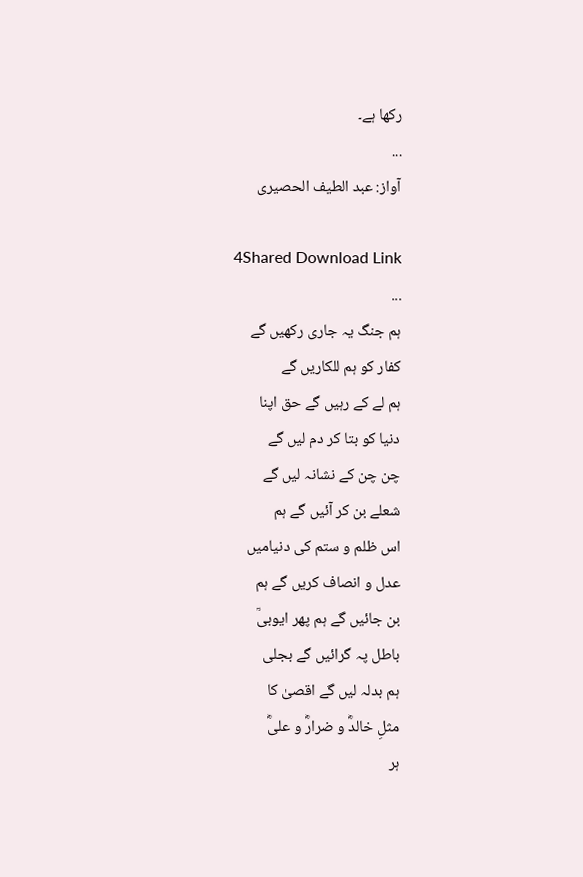رکھا ہے۔
...
آواز: عبد الطیف الحصیری

4Shared Download Link
...
ہم جنگ یہ جاری رکھیں گے
کفار کو ہم للکاریں گے
ہم لے کے رہیں گے حق اپنا
دنیا کو بتا کر دم لیں گے
چن چن کے نشانہ لیں گے
شعلے بن کر آئیں گے ہم
اس ظلم و ستم کی دنیامیں
عدل و انصاف کریں گے ہم
بن جائیں گے ہم پھر ایوبیؒ
باطل پہ گرائیں گے بجلی
ہم بدلہ لیں گے اقصیٰ کا
مثلِ خالدؓ و ضرارؓ و علیؓ
ہر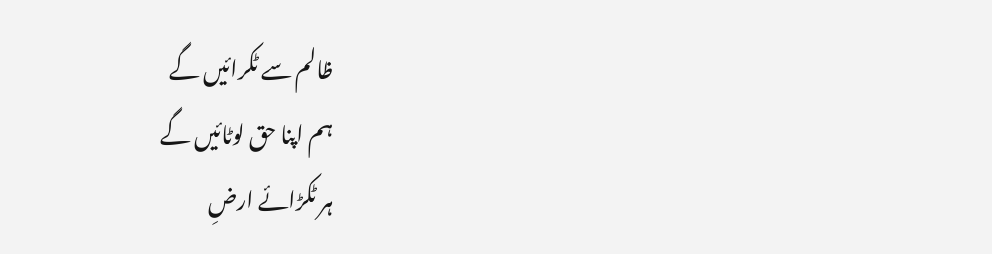ظالم سے ٹکرائیں گے
ہم اپنا حق لوٹائیں گے
ہر ٹکڑائے ارضِ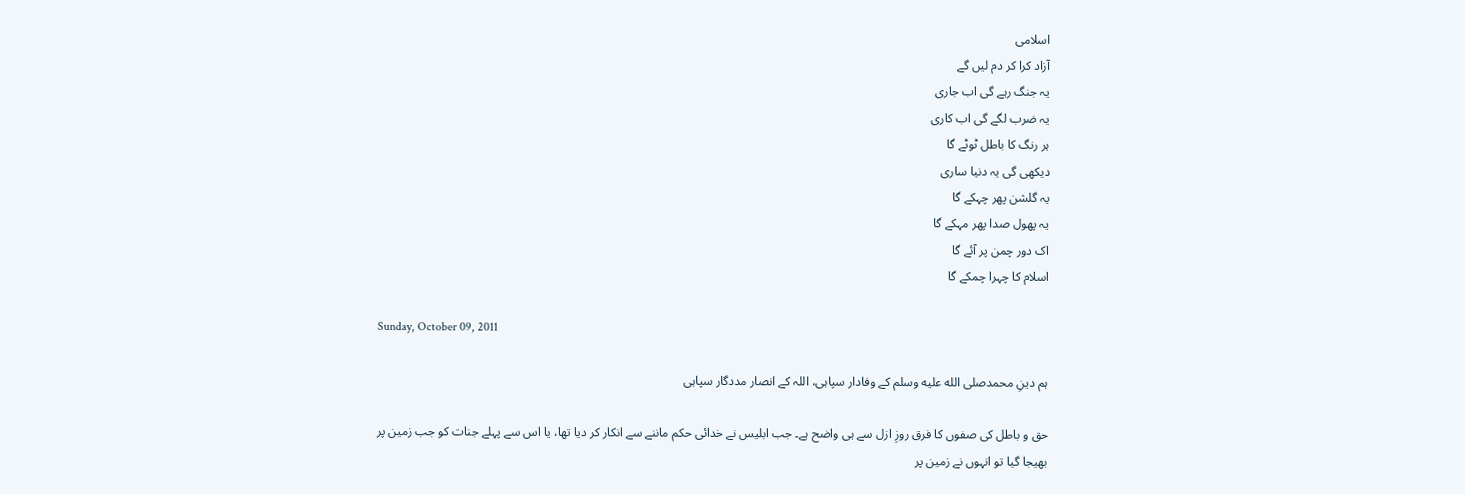اسلامی
آزاد کرا کر دم لیں گے
یہ جنگ رہے گی اب جاری
یہ ضرب لگے گی اب کاری
ہر رنگ کا باطل ٹوٹے گا
دیکھی گی یہ دنیا ساری
یہ گلشن پھر چہکے گا
یہ پھول صدا پھر مہکے گا
اک دور چمن پر آئے گا
اسلام کا چہرا چمکے گا

Sunday, October 09, 2011

ہم دینِ محمدصلى الله عليه وسلم کے وفادار سپاہی، اللہ کے انصار مددگار سپاہی

حق و باطل کی صفوں کا فرق روزِ ازل سے ہی واضح ہے۔ جب ابلیس نے خدائی حکم ماننے سے انکار کر دیا تھا، یا اس سے پہلے جنات کو جب زمین پر بھیجا گیا تو انہوں نے زمین پر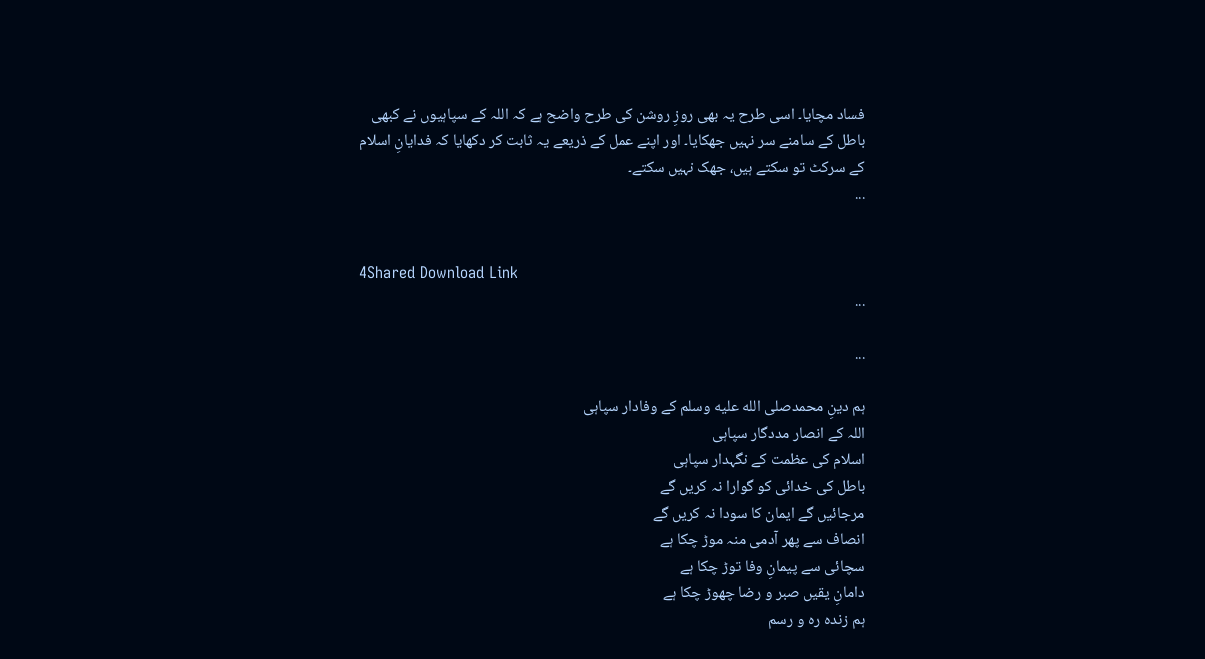فساد مچایا۔ اسی طرح یہ بھی روزِ روشن کی طرح واضح ہے کہ اللہ کے سپاہیوں نے کبھی باطل کے سامنے سر نہیں جھکایا۔ اور اپنے عمل کے ذریعے یہ ثابت کر دکھایا کہ فدایانِ اسلام کے سرکٹ تو سکتے ہیں، جھک نہیں سکتے۔
...


4Shared Download Link
...

...

ہم دینِ محمدصلى الله عليه وسلم کے وفادار سپاہی
اللہ کے انصار مددگار سپاہی
اسلام کی عظمت کے نگہدار سپاہی
باطل کی خدائی کو گوارا نہ کریں گے
مرجائیں گے ایمان کا سودا نہ کریں گے
انصاف سے پھر آدمی منہ موڑ چکا ہے
سچائی سے پیمانِ وفا توڑ چکا ہے
دامانِ یقیں صبر و رضا چھوڑ چکا ہے
ہم زندہ رہ و رسم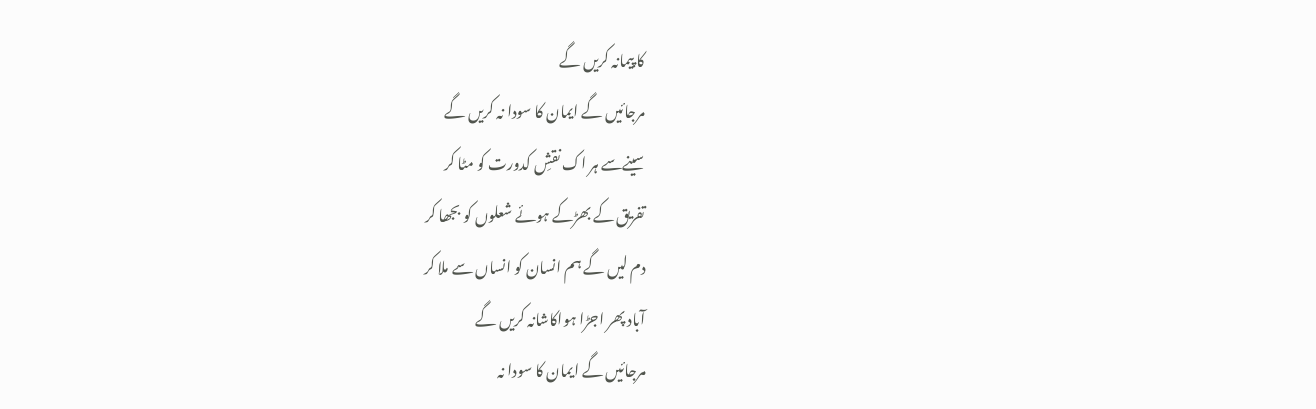کا پیمانہ کریں گے
مرجائیں گے ایمان کا سودا نہ کریں گے
سینےسے ہر اک نقشِ کدورت کو مٹا کر
تفریق کے بھڑکے ہوئے شعلوں کو بجھا کر
دم لیں گے ہم انسان کو انساں سے ملا کر
آباد پھر اجڑا ہواکاشانہ کریں گے
مرجائیں گے ایمان کا سودا نہ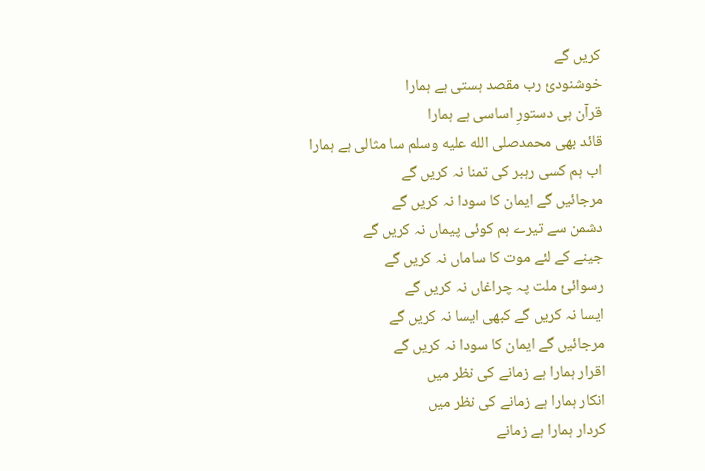کریں گے
خوشنودیٔ رب مقصد ہستی ہے ہمارا
قرآن ہی دستورِ اساسی ہے ہمارا
قائد بھی محمدصلى الله عليه وسلم سا مثالی ہے ہمارا
اب ہم کسی رہبر کی تمنا نہ کریں گے
مرجائیں گے ایمان کا سودا نہ کریں گے
دشمن سے تیرے ہم کوئی پیماں نہ کریں گے
جینے کے لئے موت کا ساماں نہ کریں گے
رسوائیٔ ملت پہ چراغاں نہ کریں گے
ایسا نہ کریں گے کبھی ایسا نہ کریں گے
مرجائیں گے ایمان کا سودا نہ کریں گے
اقرار ہمارا ہے زمانے کی نظر میں
انکار ہمارا ہے زمانے کی نظر میں
کردار ہمارا ہے زمانے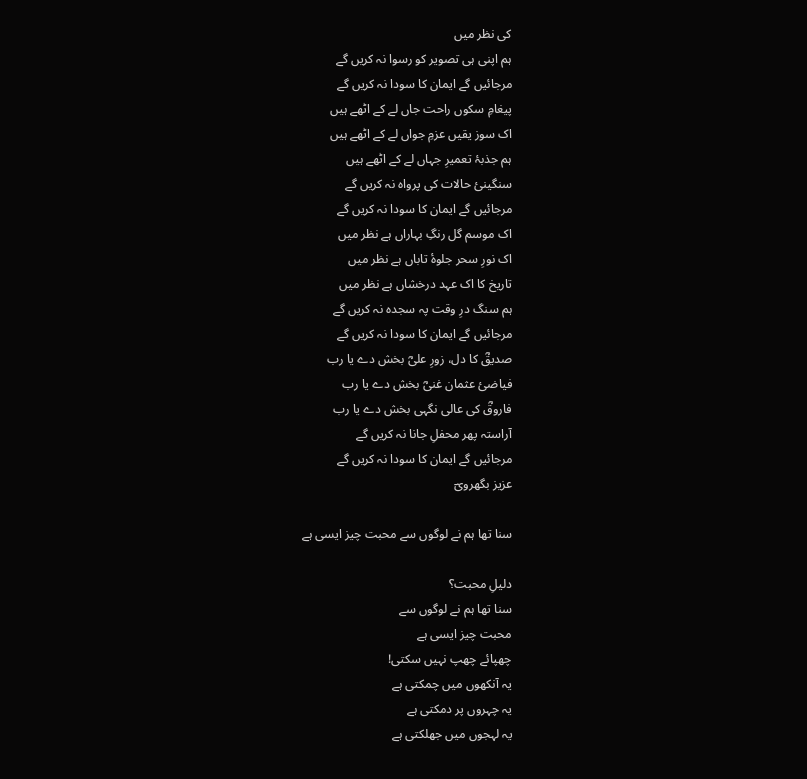کی نظر میں
ہم اپنی ہی تصویر کو رسوا نہ کریں گے
مرجائیں گے ایمان کا سودا نہ کریں گے
پیغامِ سکوں راحت جاں لے کے اٹھے ہیں
اک سوز یقیں عزمِ جواں لے کے اٹھے ہیں
ہم جذبۂ تعمیرِ جہاں لے کے اٹھے ہیں
سنگینیٔ حالات کی پرواہ نہ کریں گے
مرجائیں گے ایمان کا سودا نہ کریں گے
اک موسم گل رنگِ بہاراں ہے نظر میں
اک نورِ سحر جلوۂ تاباں ہے نظر میں
تاریخ کا اک عہد درخشاں ہے نظر میں
ہم سنگ درِ وقت پہ سجدہ نہ کریں گے
مرجائیں گے ایمان کا سودا نہ کریں گے
صدیقؓ کا دل، زورِ علیؓ بخش دے یا رب
فیاضیٔ عثمان غنیؓ بخش دے یا رب
فاروقؓ کی عالی نگہی بخش دے یا رب
آراستہ پھر محفلِ جانا نہ کریں گے
مرجائیں گے ایمان کا سودا نہ کریں گے
عزیز بگھرویؔ

سنا تھا ہم نے لوگوں سے محبت چیز ایسی ہے

دلیلِ محبت؟
سنا تھا ہم نے لوگوں سے
محبت چیز ایسی ہے
چھپائے چھپ نہیں سکتی!
یہ آنکھوں میں چمکتی ہے
یہ چہروں پر دمکتی ہے
یہ لہجوں میں جھلکتی ہے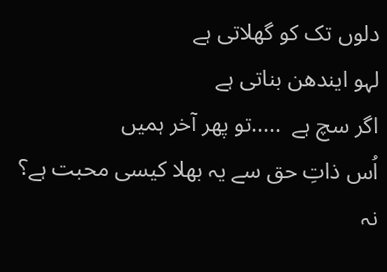دلوں تک کو گھلاتی ہے
لہو ایندھن بناتی ہے
اگر سچ ہے  .....تو پھر آخر ہمیں
اُس ذاتِ حق سے یہ بھلا کیسی محبت ہے؟
نہ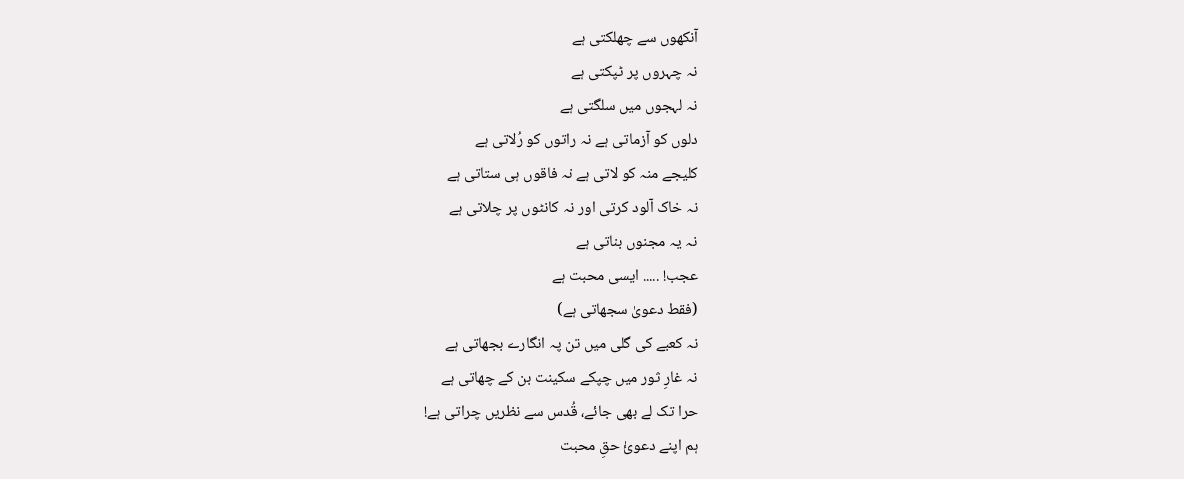آنکھوں سے چھلکتی ہے
نہ چہروں پر ٹپکتی ہے
نہ لہجوں میں سلگتی ہے
دلوں کو آزماتی ہے نہ راتوں کو رُلاتی ہے
کلیجے منہ کو لاتی ہے نہ فاقوں ہی ستاتی ہے
نہ خاک آلود کرتی اور نہ کانٹوں پر چلاتی ہے
نہ یہ مجنوں بناتی ہے
عجب! ..... ایسی محبت ہے
(فقط دعویٰ سجھاتی ہے)
نہ کعبے کی گلی میں تن پہ انگارے بجھاتی ہے
نہ غارِ ثور میں چپکے سکینت بن کے چھاتی ہے
حرا تک لے بھی جائے، قُدس سے نظریں چراتی ہے!
ہم اپنے دعویٰٔ حقِ محبت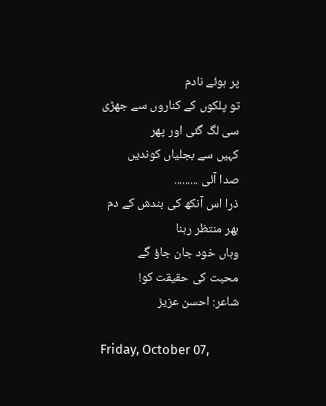پر ہوئے نادم
تو پلکوں کے کناروں سے جھڑی سی لگ گئی اور پھر
کہیں سے بجلیاں کوندیں
صدا آئی .........
ذرا اس آنکھ کی بندش کے دم بھر منتظر رہنا
وہاں خود جان جاؤ گے
محبت کی حقیقت کو!
شاعر: احسن عزیز

Friday, October 07,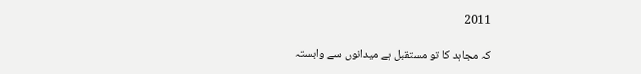2011

کہ مجاہد کا تو مستقبل ہے میدانوں سے وابستہ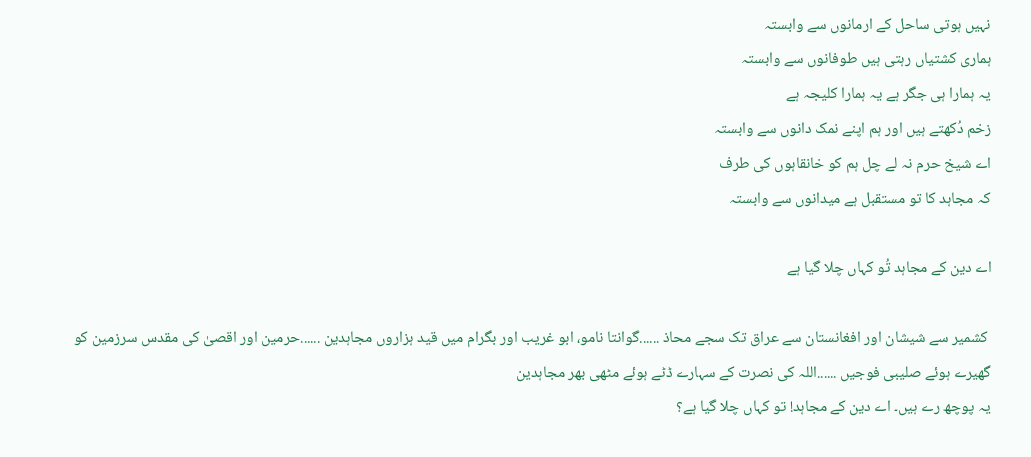نہیں ہوتی ساحل کے ارمانوں سے وابستہ
ہماری کشتیاں رہتی ہیں طوفانوں سے وابستہ
یہ ہمارا ہی جگر ہے یہ ہمارا کلیجہ ہے
زخم دُکھتے ہیں اور ہم اپنے نمک دانوں سے وابستہ
اے شیخ حرم نہ لے چل ہم کو خانقاہوں کی طرف
کہ مجاہد کا تو مستقبل ہے میدانوں سے وابستہ

اے دین کے مجاہد تُو کہاں چلا گیا ہے

 کشمیر سے شیشان اور افغانستان سے عراق تک سجے محاذ ......گوانتا نامو، ابو غریب اور بگرام میں قید ہزاروں مجاہدین ......حرمین اور اقصیٰ کی مقدس سرزمین کو گھیرے ہوئے صلیبی فوجیں ......اللہ کی نصرت کے سہارے ڈٹے ہوئے مٹھی بھر مجاہدین
یہ پوچھ رے ہیں۔ اے دین کے مجاہد! تو کہاں چلا گیا ہے؟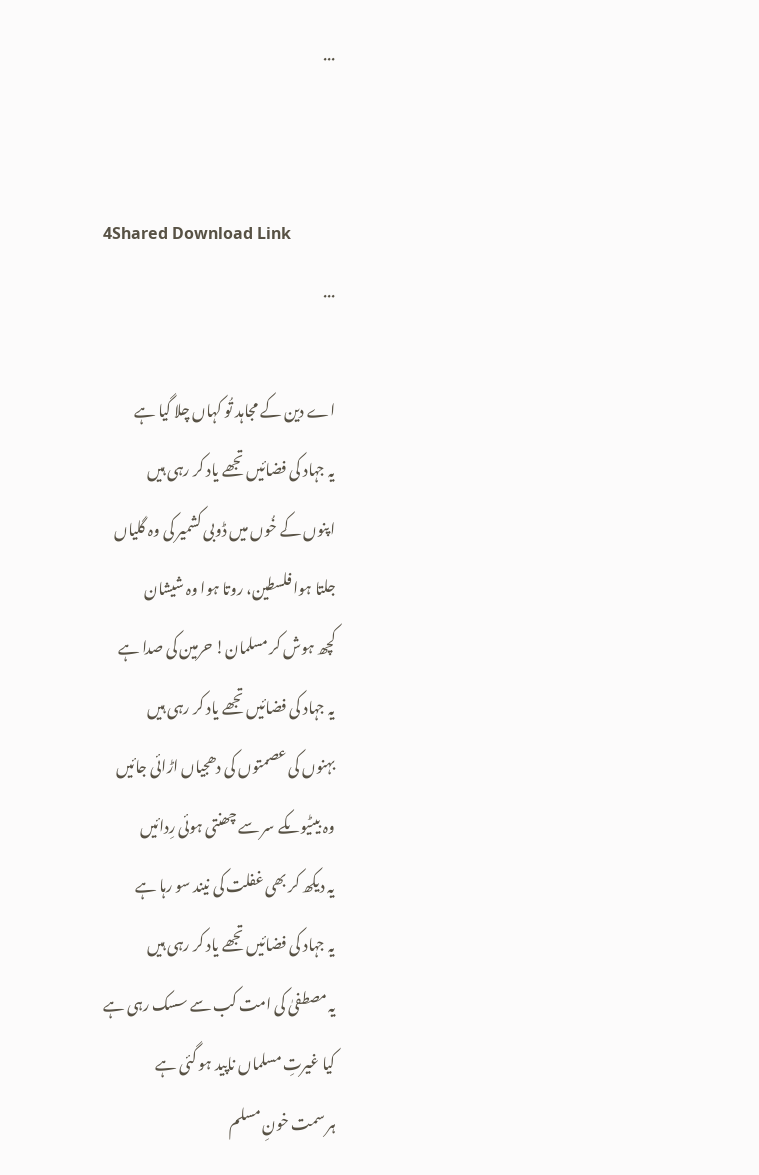...


4Shared Download Link
...

اے دین کے مجاہد تُو کہاں چلا گیا ہے
یہ جہاد کی فضائیں تجھے یاد کر رہی ہیں
اپنوں کے خُوں میں ڈوبی کشمیر کی وہ گلیاں
جلتا ہوا فلسطین، روتا ہوا وہ شیشان
کچھ ہوش کر مسلمان! حرمین کی صدا ہے
یہ جہاد کی فضائیں تجھے یاد کر رہی ہیں
بہنوں کی عصمتوں کی دھجیاں اڑائی جائیں
وہ بیٹیوںکے سر سے چھنتی ہوئی رِدائیں
یہ دیکھ کر بھی غفلت کی نیند سو رہا ہے
یہ جہاد کی فضائیں تجھے یاد کر رہی ہیں
یہ مصطفیٰ کی امت کب سے سسک رہی ہے
کیا غیرتِ مسلماں ناپید ہو گئی ہے
ہر سمت خونِ مسلم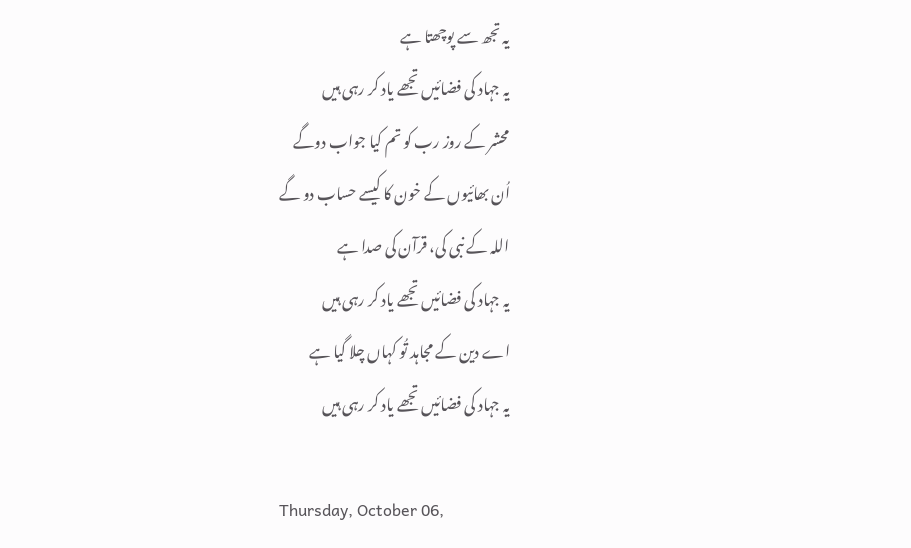یہ تجھ سے پوچھتا ہے
یہ جہاد کی فضائیں تجھے یاد کر رہی ہیں
محشر کے روز رب کو تم کیا جواب دوگے
اُن بھائیوں کے خون کا کیسے حساب دو گے
اللہ کے نبی کی، قرآن کی صدا ہے
یہ جہاد کی فضائیں تجھے یاد کر رہی ہیں
اے دین کے مجاہد تُو کہاں چلا گیا ہے
یہ جہاد کی فضائیں تجھے یاد کر رہی ہیں

Thursday, October 06,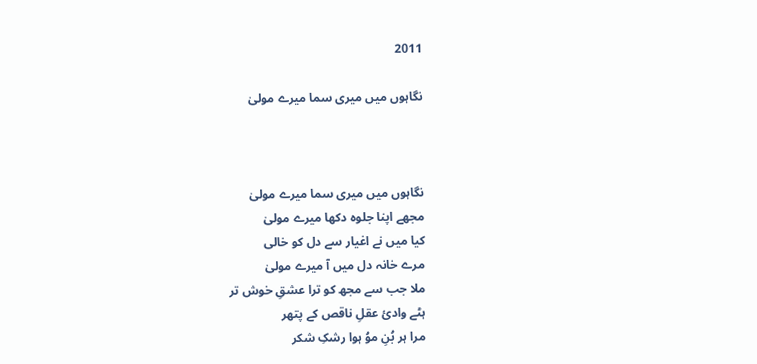2011

نگاہوں میں میری سما میرے مولیٰ



نگاہوں میں میری سما میرے مولیٰ
مجھے اپنا جلوہ دکھا میرے مولیٰ
کیا میں نے اغیار سے دل کو خالی
مرے خانہ دل میں آ میرے مولیٰ
ملا جب سے مجھ کو ترا عشقِ خوش تر
ہٹے وادیٔ عقلِ ناقص کے پتھر
مرا ہر بُنِ موُ ہوا رشکِ شکر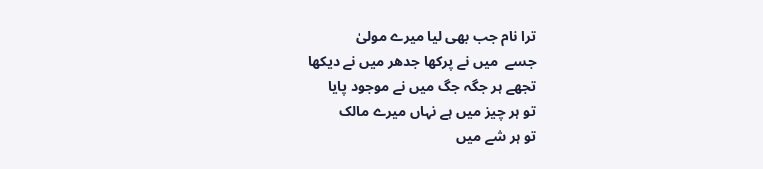ترا نام جب بھی لیا میرے مولیٰ
جسے  میں نے پرکھا جدھر میں نے دیکھا
تجھے ہر جگہ جگ میں نے موجود پایا
تو ہر چیز میں ہے نہاں میرے مالک
تو ہر شے میں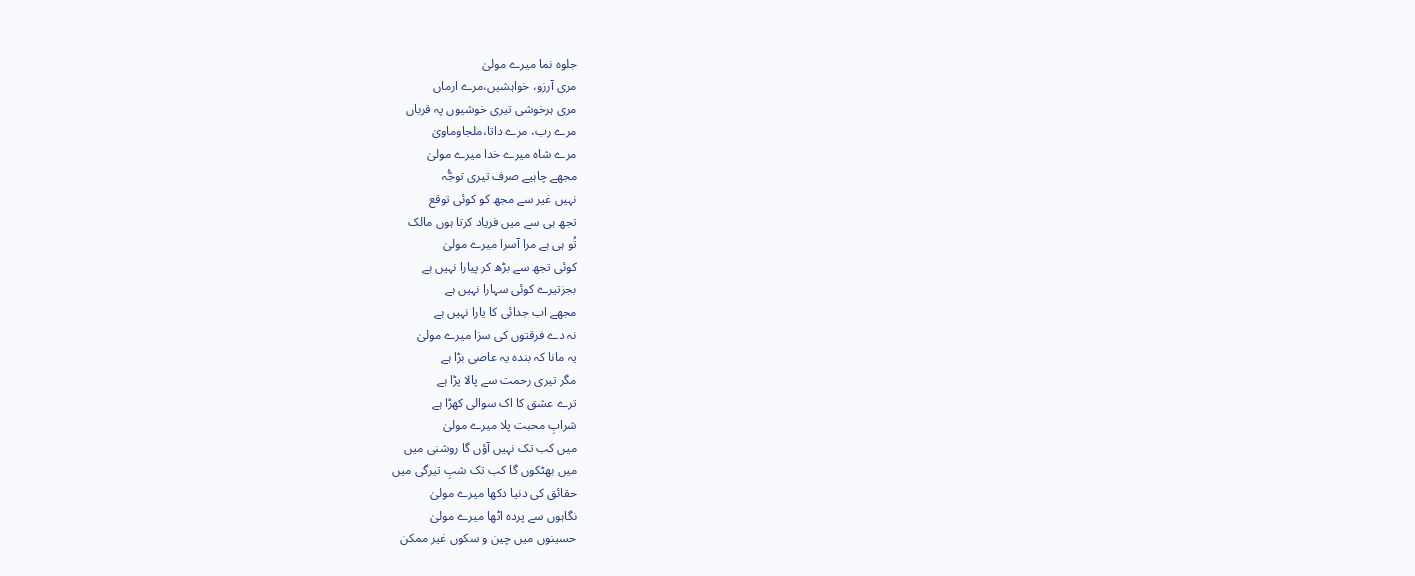جلوہ نما میرے مولیٰ
مری آرزو، خواہشیں،مرے ارماں
مری ہرخوشی تیری خوشیوں پہ قرباں
مرے رب، مرے داتا،ملجاوماویٰ
مرے شاہ میرے خدا میرے مولیٰ
مجھے چاہیے صرف تیری توجُّہ
نہیں غیر سے مجھ کو کوئی توقع
تجھ ہی سے میں فریاد کرتا ہوں مالک
تُو ہی ہے مرا آسرا میرے مولیٰ
کوئی تجھ سے بڑھ کر پیارا نہیں ہے
بجزتیرے کوئی سہارا نہیں ہے
مجھے اب جدائی کا یارا نہیں ہے
نہ دے فرقتوں کی سزا میرے مولیٰ
یہ مانا کہ بندہ یہ عاصی بڑا ہے
مگر تیری رحمت سے پالا پڑا ہے
ترے عشق کا اک سوالی کھڑا ہے
شرابِ محبت پلا میرے مولیٰ
میں کب تک نہیں آؤں گا روشنی میں
میں بھٹکوں گا کب تک شبِ تیرگی میں
حقائق کی دنیا دکھا میرے مولیٰ
نگاہوں سے پردہ اٹھا میرے مولیٰ
حسینوں میں چین و سکوں غیر ممکن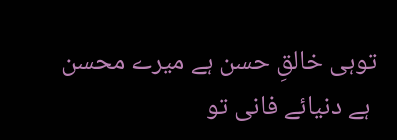توہی خالقِ حسن ہے میرے محسن
 ہے دنیائے فانی تو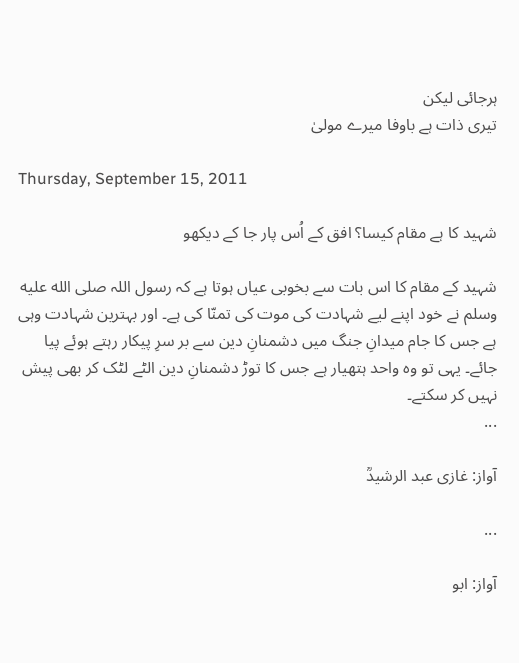ہرجائی لیکن
تیری ذات ہے باوفا میرے مولیٰ

Thursday, September 15, 2011

شہید کا ہے مقام کیسا؟ افق کے اُس پار جا کے دیکھو

شہید کے مقام کا اس بات سے بخوبی عیاں ہوتا ہے کہ رسول اللہ صلى الله عليه وسلم نے خود اپنے لیے شہادت کی موت کی تمنّا کی ہے۔ اور بہترین شہادت وہی ہے جس کا جام میدانِ جنگ میں دشمنانِ دین سے بر سرِ پیکار رہتے ہوئے پیا جائے۔ یہی تو وہ واحد ہتھیار ہے جس کا توڑ دشمنانِ دین الٹے لٹک کر بھی پیش نہیں کر سکتے۔
...

آواز: غازی عبد الرشیدؒ

...

آواز: ابو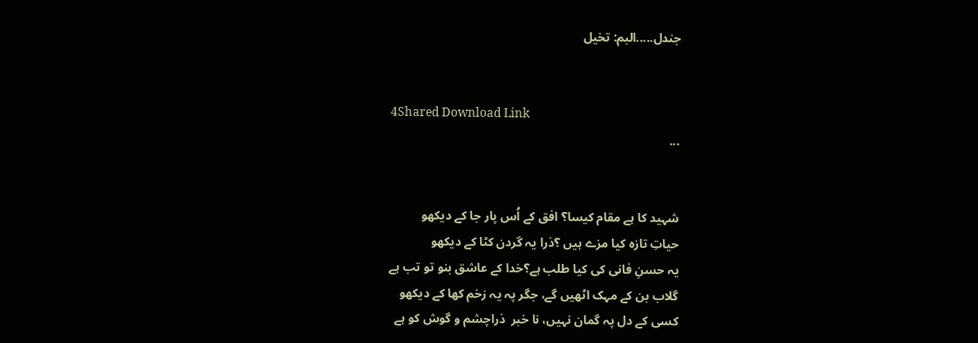جندل.....البم: تخیل


4Shared Download Link
...


شہید کا ہے مقام کیسا؟ افق کے اُس پار جا کے دیکھو
حیاتِ تازہ کیا مزے ہیں ؟ذرا یہ گردن کٹا کے دیکھو
یہ حسنِ فانی کی کیا طلب ہے؟خدا کے عاشق بنو تو تب ہے
گلاب بن کے مہک اٹھیں گے، جگر پہ یہ زخم کھا کے دیکھو
کسی کے دل پہ گمان نہیں، نا خبر  ذراچشم و گوش کو ہے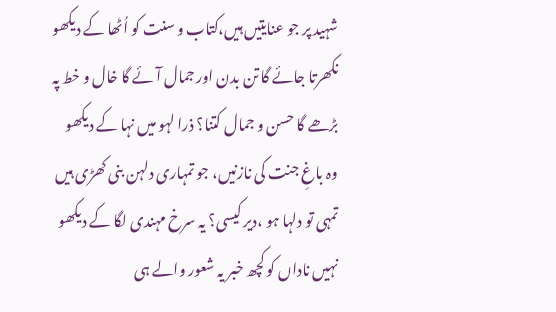شہید پر جو عنایتیں ہیں،کتاب و سنت کو اُٹھا کے دیکھو
نکھرتا جائے گا تن بدن اور جمال آئے گا خال و خط پہ
بڑھے گا حسن و جمال کتنا؟ ذرا لہو میں نہا کے دیکھو
وہ باغِ جنت کی نازنیں، جو تمہاری دلہن بنی کھڑی ہیں
تمہی تو دلہا ہو ،دیر کیسی؟ یہ سرخ مہندی لگا کے دیکھو
نہیں ناداں کو کچھ خبر یہ شعور والے ہی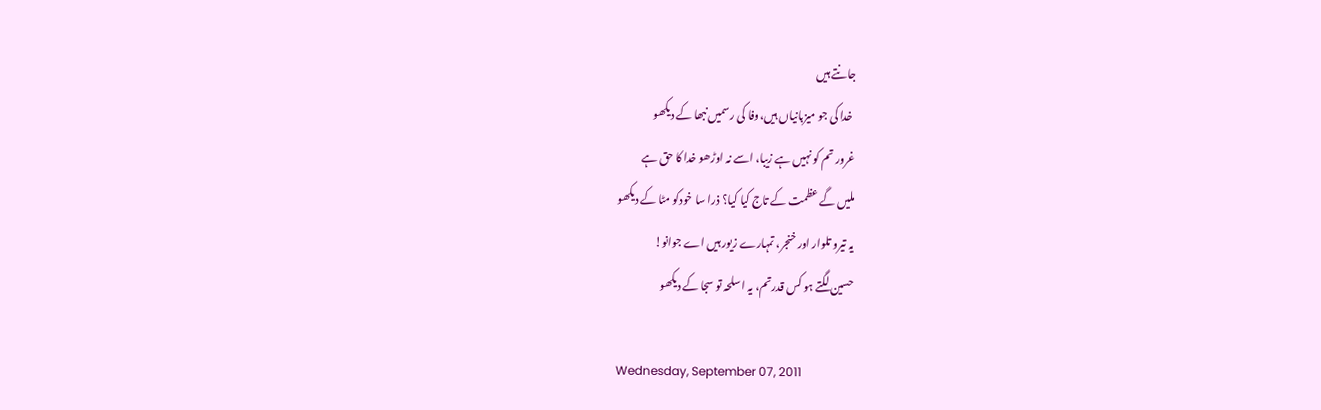جانتے ہیں
 خدا کی جو میزبانیاں ہیں،وفا کی رسمیں نبھا کے دیکھو
غرور تم کو نہیں ہے زیبا، اسے نہ اوڑھو خدا کا حق ہے
ملیں گے عظمت کے تاج کیا کیا؟ ذرا سا خودکو مٹا کے دیکھو
یہ تیرو تلوار اور خنجر، تمہارے زیور ہیں اے جوانو!
حسین لگتے ہو کس قدرتم، یہ اسلحہ تو سجا کے دیکھو

Wednesday, September 07, 2011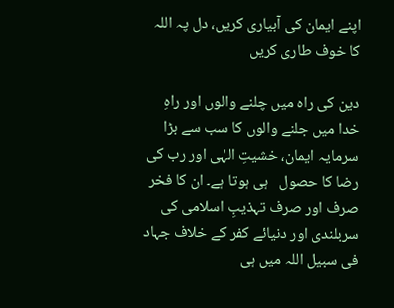اپنے ایمان کی آبیاری کریں، دل پہ اللہ کا خوف طاری کریں

دین کی راہ میں چلنے والوں اور راہِ خدا میں جلنے والوں کا سب سے بڑا سرمایہ ایمان، خشیتِ الہٰی اور رب کی رضا کا حصول   ہی ہوتا ہے۔ ان کا فخر صرف اور صرف تہذیبِ اسلامی کی سربلندی اور دنیائے کفر کے خلاف جہاد فی سبیل اللہ میں ہی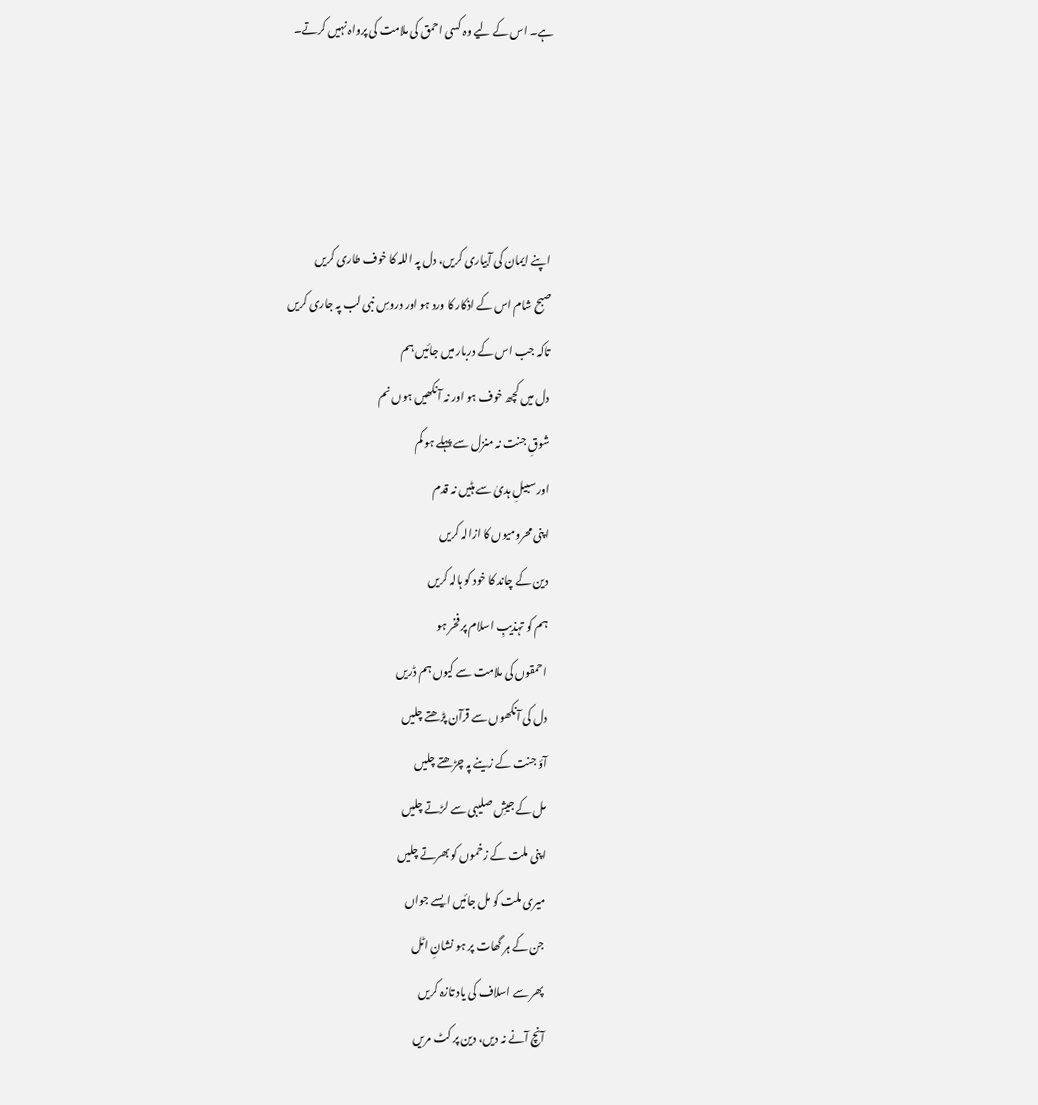ہے۔ اس کے لیے وہ کسی احمق کی ملامت کی پرواہ نہیں کرتے۔




اپنے ایمان کی آبیاری کریں، دل پہ اللہ کا خوف طاری کریں
صبح شام اس کے اذکار کا ورد ہو اور دروسِ نبی لب پہ جاری کریں
تاکہ جب اس کے دربار میں جائیں ہم
دل میں کچھ خوف ہو اور نہ آنکھیں ہوں نم
شوقِ جنت نہ منزل سے پہلے ہو کم
اور سبیلِ ہدیٰ سے ہٹیں نہ قدم
اپنی محرومیوں کا ازالہ کریں
دین کے چاند کا خود کو ہالہ کریں
ہم کو تہذیبِ اسلام پر فخر ہو
احمقوں کی ملامت سے کیوں ہم ڈریں
دل کی آنکھوں سے قرآن پڑھتے چلیں
آؤ جنت کے زینے پہ چڑھتے چلیں
مل کے جیشِ صلیبی سے لڑتے چلیں
اپنی ملت کے زخموں کو بھرتے چلیں
میری ملت کو مل جائیں ایسے جواں
جن کے ہر گھات پر ہو نشانِ اٹل
پھر سے اسلاف کی یاد تازہ کریں
آنچ آنے نہ دیں، دین پر کٹ مریں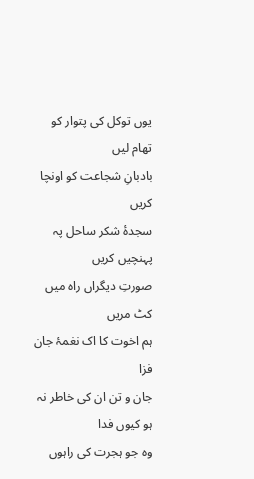یوں توکل کی پتوار کو تھام لیں
بادبانِ شجاعت کو اونچا کریں
سجدۂ شکر ساحل پہ پہنچیں کریں
صورتِ دیگراں راہ میں کٹ مریں
ہم اخوت کا اک نغمۂ جان فزا
جان و تن ان کی خاطر نہ ہو کیوں فدا
وہ جو ہجرت کی راہوں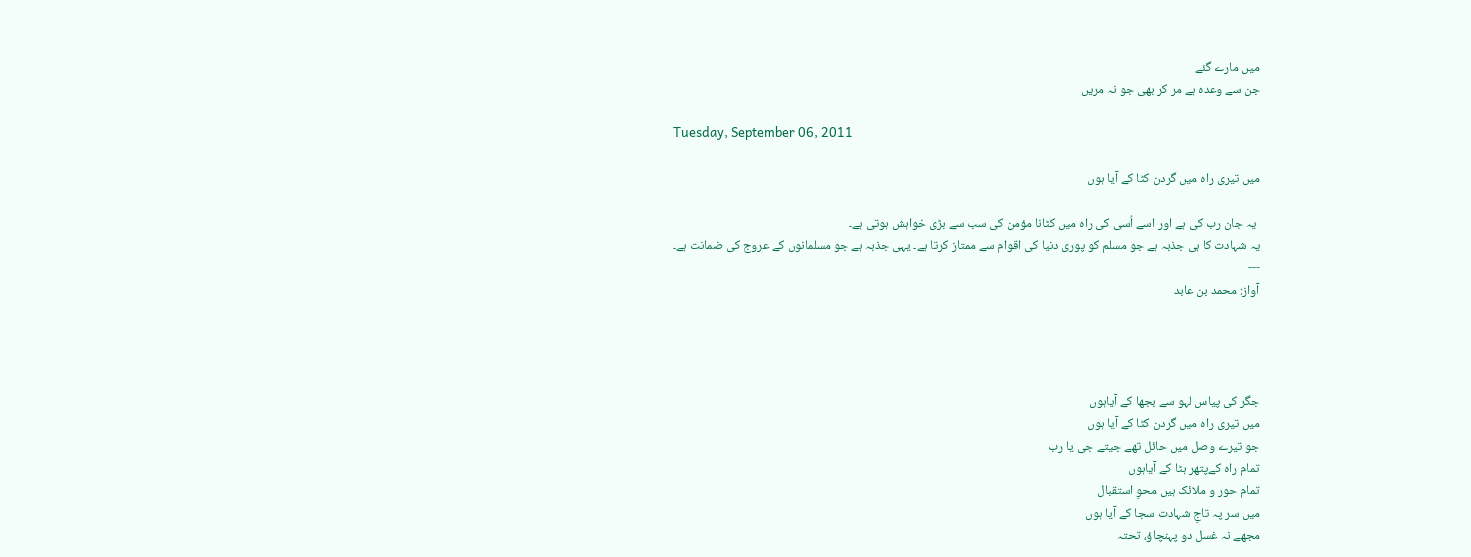میں مارے گئے
جن سے وعدہ ہے مر کر بھی جو نہ مریں

Tuesday, September 06, 2011

میں تیری راہ میں گردن کٹا کے آیا ہوں

 یہ جان رب کی ہے اور اسے اُسی کی راہ میں کٹانا مؤمن کی سب سے بڑی خواہش ہوتی ہے۔
یہ شہادت کا ہی جذبہ ہے جو مسلم کو پوری دنیا کی اقوام سے ممتاز کرتا ہے۔ یہی جذبہ ہے جو مسلمانوں کے عروج کی ضمانت ہے۔
---
آواز: محمد بن عابد




جگر کی پیاس لہو سے بجھا کے آیاہوں
میں تیری راہ میں گردن کٹا کے آیا ہوں
جو تیرے وصل میں حائل تھے جیتے جی یا رب
تمام راہ کےپتھر ہٹا کے آیاہوں
تمام حور و ملائک ہیں محوِ استقبال
میں سر پہ تاجِ شہادت سجا کے آیا ہوں
مجھے نہ غسل دو پہنچاؤ، تحتہ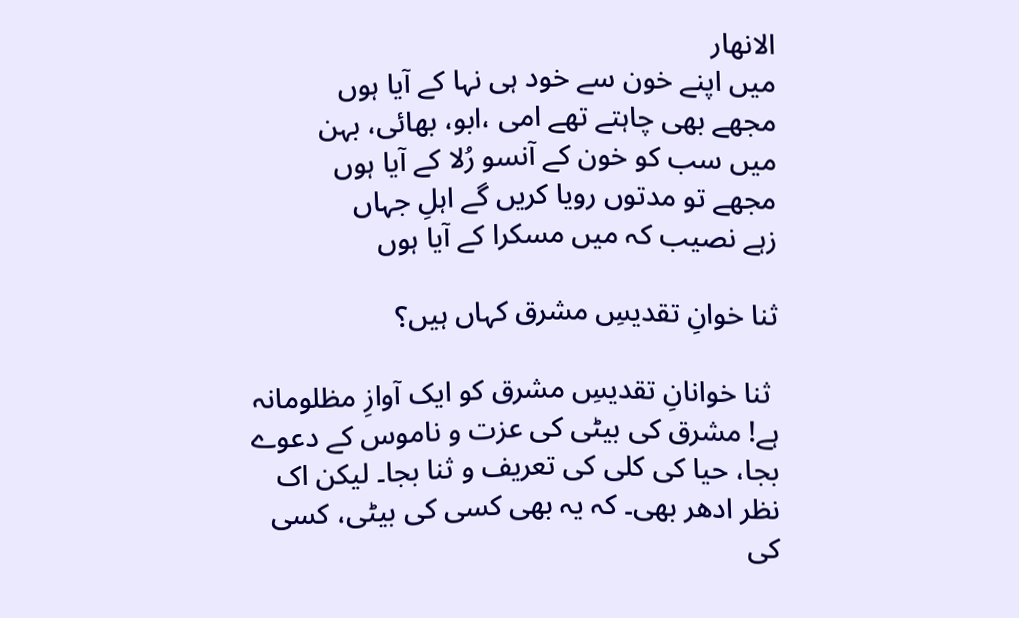الانھار
میں اپنے خون سے خود ہی نہا کے آیا ہوں
مجھے بھی چاہتے تھے امی ،ابو، بھائی، بہن
میں سب کو خون کے آنسو رُلا کے آیا ہوں
مجھے تو مدتوں رویا کریں گے اہلِ جہاں
زہے نصیب کہ میں مسکرا کے آیا ہوں

ثنا خوانِ تقدیسِ مشرق کہاں ہیں؟

 ثنا خوانانِ تقدیسِ مشرق کو ایک آوازِ مظلومانہ ہے! مشرق کی بیٹی کی عزت و ناموس کے دعوے بجا، حیا کی کلی کی تعریف و ثنا بجا۔ لیکن اک نظر ادھر بھی۔ کہ یہ بھی کسی کی بیٹی، کسی کی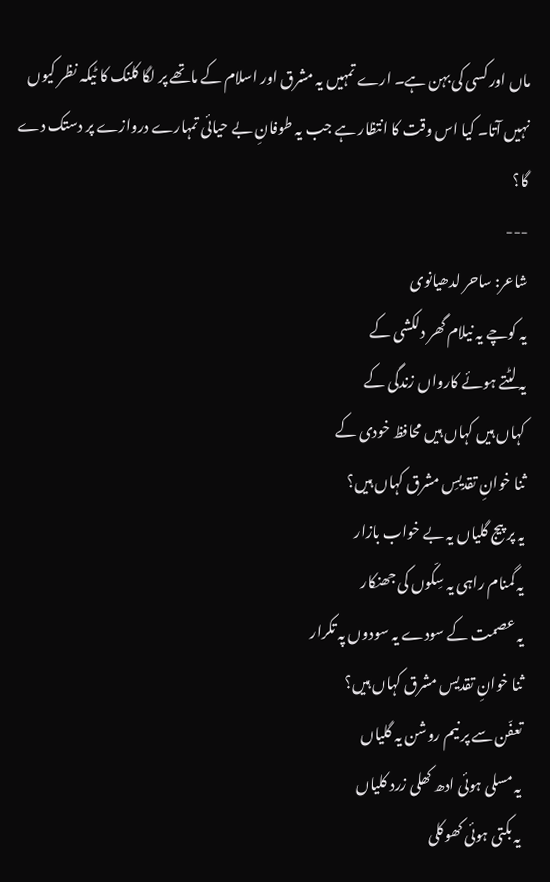ماں اور کسی کی بہن ہے۔ ارے تمہیں یہ مشرق اور اسلام کے ماتھے پر لگا کلنک کا ٹیکہ نظر کیوں نہیں آتا۔ کیا اس وقت کا انتظار ہے جب یہ طوفانِ بے حیائی تمہارے دروازے پر دستک دے گا؟
---
شاعر: ساحر لدھیانوی
یہ کوچے یہ نیلام گھر دلکشی کے
یہ لٹتے ہوئے کارواں زندگی کے
کہاں ہیں کہاں ہیں محافظ خودی کے
ثنا خوانِ تقدیسِ مشرق کہاں ہیں؟
یہ پر پیج گلیاں یہ بے خواب بازار
یہ گمنام راہی یہ سِکّوں کی جھنکار
یہ عصمت کے سودے یہ سودوں پہ تکرار
ثنا خوانِ تقدیس مشرق کہاں ہیں؟
تعفّن سے پر نیم روشن یہ گلیاں
یہ مسلی ہوئی ادھ کھلی زرد کلیاں
یہ بکتی ہوئی کھوکلی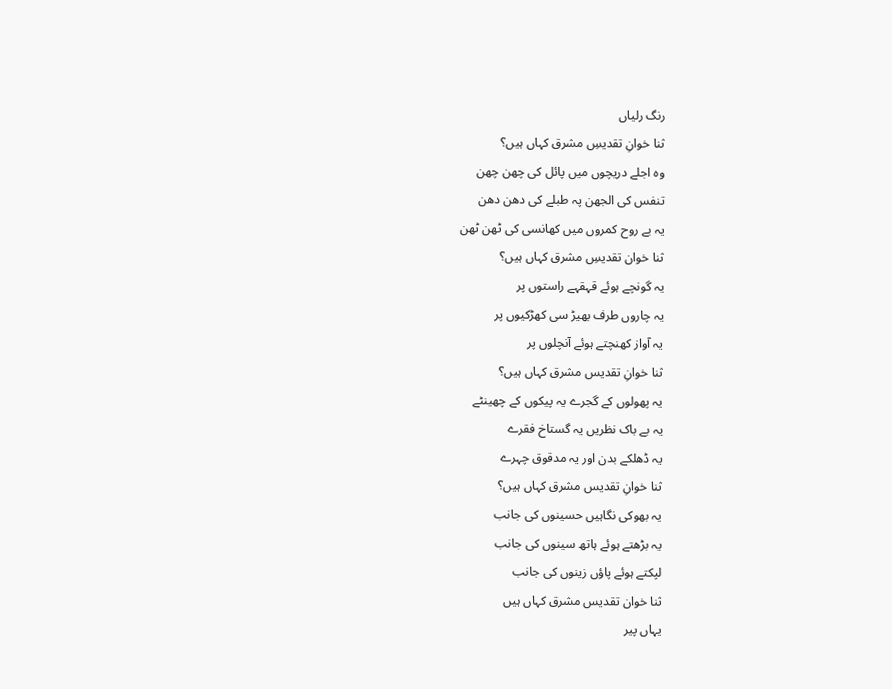رنگ رلیاں
ثنا خوانِ تقدیسِ مشرق کہاں ہیں؟
وہ اجلے دریچوں میں پائل کی چھن چھن
تنفس کی الجھن پہ طبلے کی دھن دھن
یہ بے روح کمروں میں کھانسی کی ٹھن ٹھن
ثنا خوان تقدیسِ مشرق کہاں ہیں؟
یہ گونچے ہوئے قہقہے راستوں پر
یہ چاروں طرف بھیڑ سی کھڑکیوں پر
یہ آواز کھنچتے ہوئے آنچلوں پر
ثنا خوانِ تقدیس مشرق کہاں ہیں؟
یہ پھولوں کے گجرے یہ پیکوں کے چھینٹے
یہ بے باک نظریں یہ گستاخ فقرے
یہ ڈھلکے بدن اور یہ مدقوق چہرے
ثنا خوانِ تقدیس مشرق کہاں ہیں؟
یہ بھوکی نگاہیں حسینوں کی جانب
یہ بڑھتے ہوئے ہاتھ سینوں کی جانب
لپکتے ہوئے پاؤں زینوں کی جانب
ثنا خوان تقدیس مشرق کہاں ہیں
یہاں پیر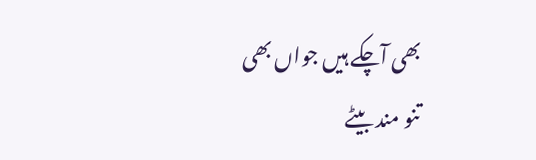بھی آچکے ہیں جواں بھی
تنو مند بیٹے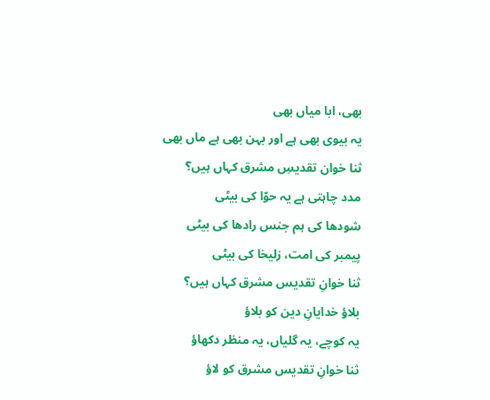بھی، ابا میاں بھی
یہ بیوی بھی ہے اور بہن بھی ہے ماں بھی
ثنا خوان تقدیسِ مشرق کہاں ہیں؟
مدد چاہتی ہے یہ حوّا کی بیٹی
شودھا کی ہم جنس رادھا کی بیٹی
پیمبر کی امت، زلیخا کی بیٹی
ثنا خوانِ تقدیس مشرق کہاں ہیں؟
بلاؤ خدایانِ دین کو بلاؤ
یہ کوچے، یہ گلیاں، یہ منظر دکھاؤ
ثنا خوانِ تقدیس مشرق کو لاؤ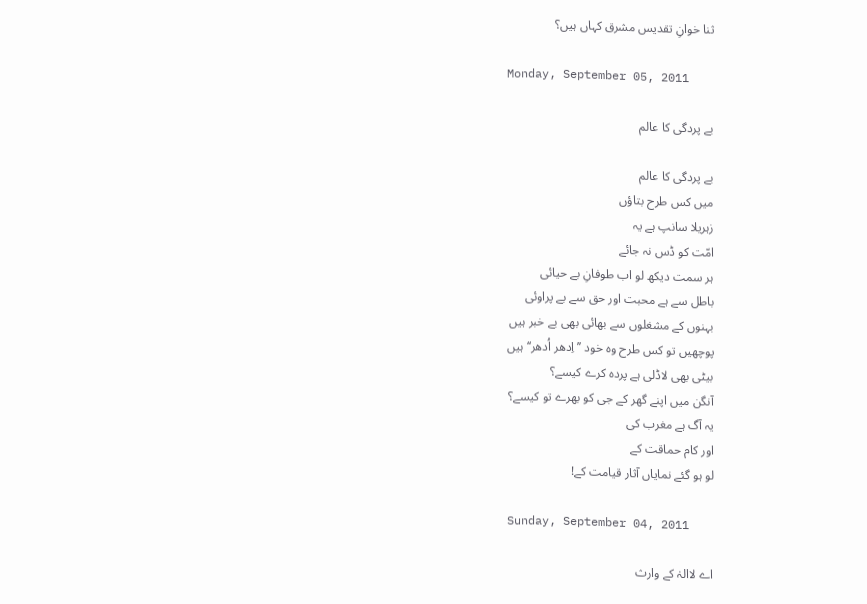ثنا خوانِ تقدیس مشرق کہاں ہیں؟

Monday, September 05, 2011

بے پردگی کا عالم

بے پردگی کا عالم
میں کس طرح بتاؤں
زہریلا سانپ ہے یہ
امّت کو ڈس نہ جائے
ہر سمت دیکھ لو اب طوفانِ بے حیائی
باطل سے ہے محبت اور حق سے بے پراوئی
بہنوں کے مشغلوں سے بھائی بھی بے خبر ہیں
پوچھیں تو کس طرح وہ خود ’’اِدھر اُدھر‘‘ ہیں
بیٹی بھی لاڈلی ہے پردہ کرے کیسے؟
آنگن میں اپنے گھر کے جی کو بھرے تو کیسے؟
یہ آگ ہے مغرب کی
اور کام حماقت کے
لو ہو گئے نمایاں آثار قیامت کے!

Sunday, September 04, 2011

اے لاالہٰ کے وارث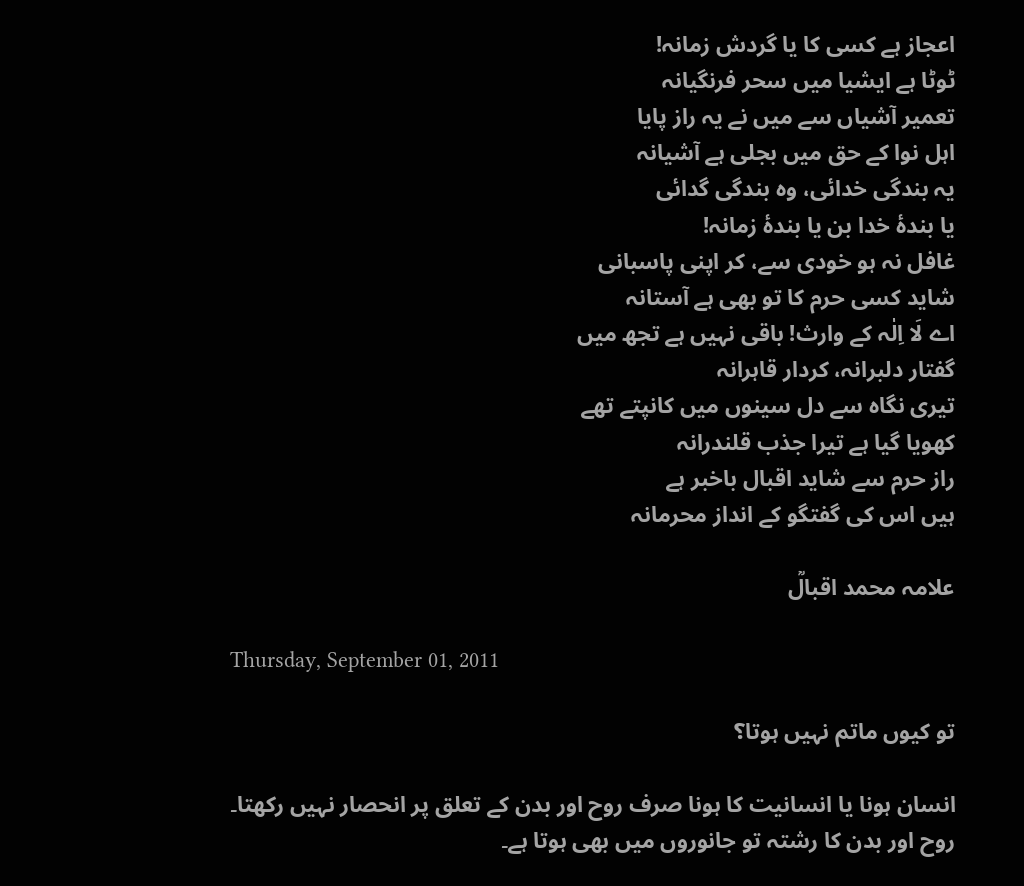اعجاز ہے کسی کا یا گردش زمانہ!
ٹوٹا ہے ایشیا میں سحر فرنگیانہ
تعمیر آشیاں سے میں نے یہ راز پایا
اہل نوا کے حق میں بجلی ہے آشیانہ
یہ بندگی خدائی، وہ بندگی گدائی
یا بندۂ خدا بن یا بندۂ زمانہ!
غافل نہ ہو خودی سے، کر اپنی پاسبانی
شاید کسی حرم کا تو بھی ہے آستانہ
اے لَا اِلٰہ کے وارث! باقی نہیں ہے تجھ میں
گفتار دلبرانہ، کردار قاہرانہ
تیری نگاہ سے دل سینوں میں کانپتے تھے
کھویا گیا ہے تیرا جذب قلندرانہ
راز حرم سے شاید اقبال باخبر ہے
ہیں اس کی گفتگو کے انداز محرمانہ

علامہ محمد اقبالؒ

Thursday, September 01, 2011

تو کیوں ماتم نہیں ہوتا؟

انسان ہونا یا انسانیت کا ہونا صرف روح اور بدن کے تعلق پر انحصار نہیں رکھتا۔ روح اور بدن کا رشتہ تو جانوروں میں بھی ہوتا ہے۔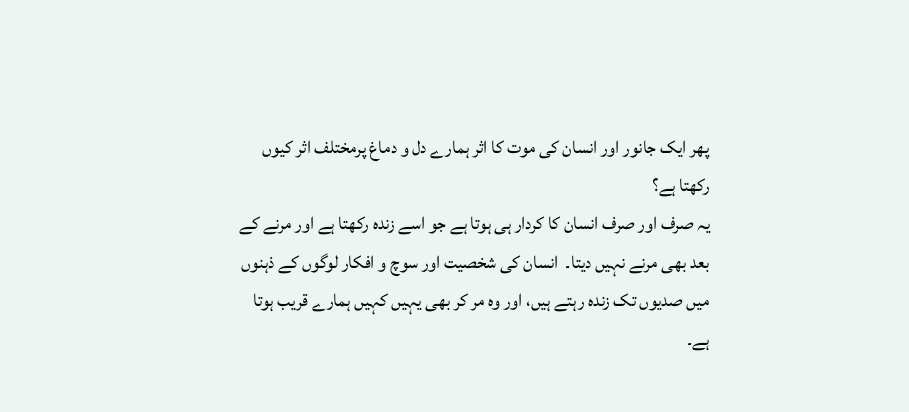پھر ایک جانور اور انسان کی موت کا اثر ہمارے دل و دماغ پرمختلف اثر کیوں رکھتا ہے؟
یہ صرف اور صرف انسان کا کردار ہی ہوتا ہے جو اسے زندہ رکھتا ہے اور مرنے کے بعد بھی مرنے نہیں دیتا۔  انسان کی شخصیت اور سوچ و افکار لوگوں کے ذہنوں میں صدیوں تک زندہ رہتے ہیں، اور وہ مر کر بھی یہیں کہیں ہمارے قریب ہوتا ہے۔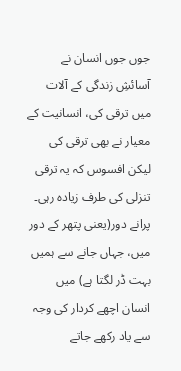جوں جوں انسان نے آسائشِ زندگی کے آلات میں ترقی کی، انسانیت کے معیار نے بھی ترقی کی لیکن افسوس کہ یہ ترقی تنزلی کی طرف زیادہ رہی۔ پرانے دور(یعنی پتھر کے دور میں، جہاں جانے سے ہمیں بہت ڈر لگتا ہے) میں انسان اچھے کردار کی وجہ سے یاد رکھے جاتے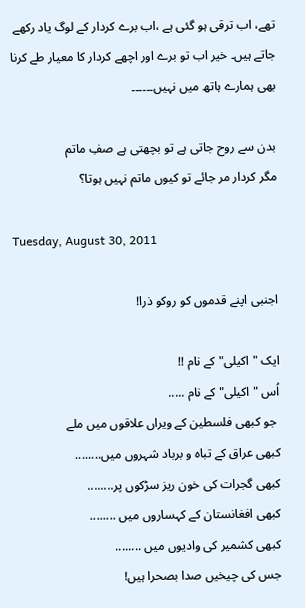تھے، اب ترقی ہو گئی ہے ،اب برے کردار کے لوگ یاد رکھے جاتے ہیں۔ خیر اب تو برے اور اچھے کردار کا معیار طے کرنا بھی ہمارے ہاتھ میں نہیں۔۔۔۔۔۔

بدن سے روح جاتی ہے تو بچھتی ہے صفِ ماتم
مگر کردار مر جائے تو کیوں ماتم نہیں ہوتا؟

Tuesday, August 30, 2011

اجنبی اپنے قدموں کو روکو ذرا!

ایک "اکیلی" کے نام !!
اُس "اکیلی" کے نام .....
 جو کبھی فلسطین کے ویراں علاقوں میں ملے
کبھی عراق کے تباہ و برباد شہروں میں........
کبھی گجرات کی خون ریز سڑکوں پر........
کبھی افغانستان کے کہساروں میں ........
کبھی کشمیر کی وادیوں میں ........
جس کی چیخیں صدا بصحرا ہیں!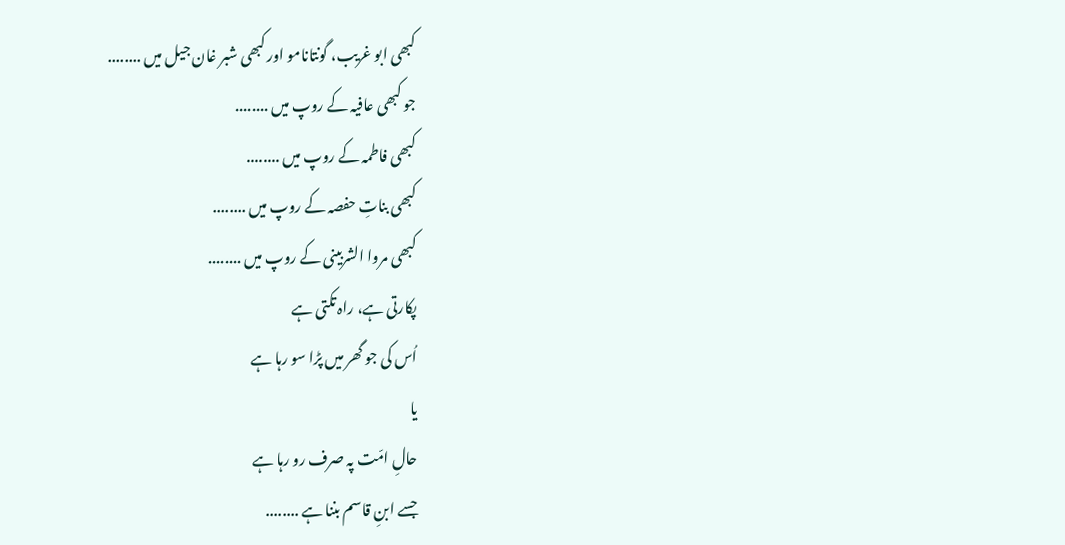کبھی ابو غریب، گونتانامو اور کبھی شبر غان جیل میں ........
جو کبھی عافیہ کے روپ میں ........
کبھی فاطمہ کے روپ میں ........
کبھی بناتِ حفصہ کے روپ میں ........
کبھی مروا الشربینی کے روپ میں ........
پکارتی ہے، راہ تکتی ہے
اُس کی جو گھر میں پڑا سو رہا ہے
یا
حالِ امّت پہ صرف رو رہا ہے
جسے ابنِ قاسم بننا ہے ........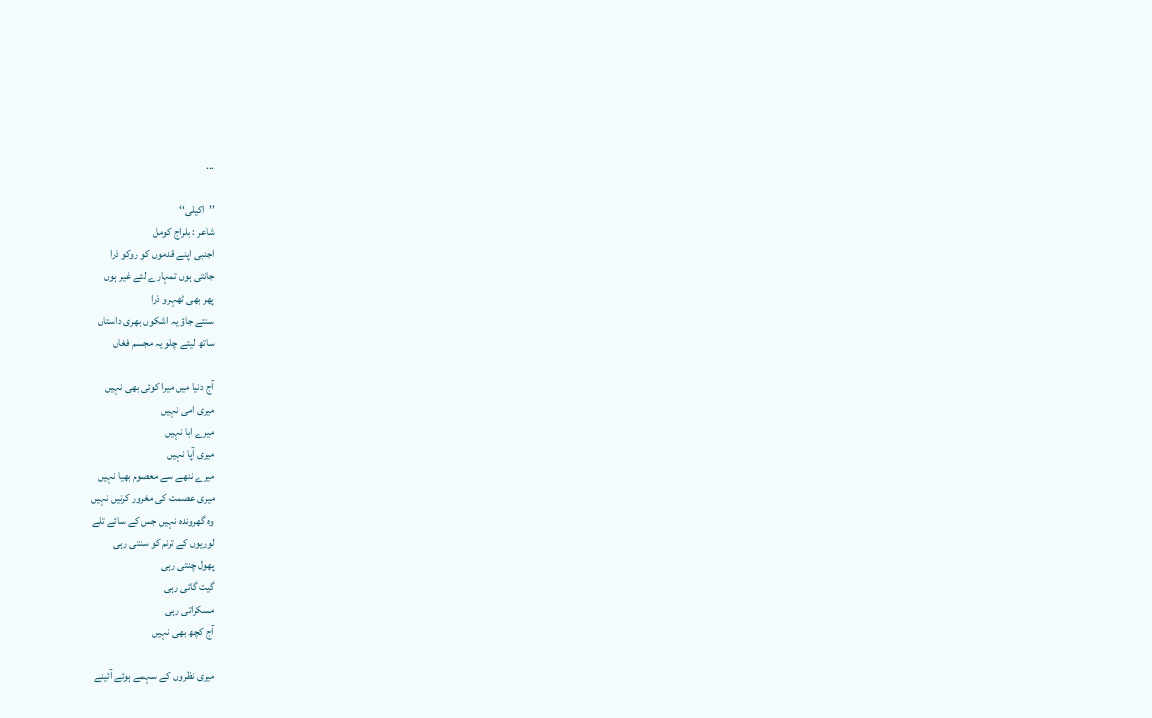...

’’اکیلی‘‘
شاعر : بلراج کومل
اجنبی اپنے قدموں کو روکو ذرا
جانتی ہوں تمہارے لئے غیر ہوں
پھر بھی ٹھہرو ذرا
سنتے جاؤ یہ اشکوں بھری داستاں
ساتھ لیتے چلو یہ مجسم فغاں

آج دنیا میں میرا کوئی بھی نہیں
میری امی نہیں
میرے ابا نہیں
میری آپا نہیں
میرے ننھے سے معصوم بھیا نہیں
میری عصمت کی مغرور کرنیں نہیں
وہ گھروندہ نہیں جس کے سائے تلے
لوریوں کے ترنم کو سنتی رہی
پھول چنتی رہی
گیت گاتی رہی
مسکراتی رہی
آج کچھ بھی نہیں

میری نظروں کے سہمے ہوئے آئینے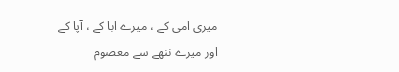میری امی کے ، میرے ابا کے ، آپا کے
اور میرے ننھے سے معصوم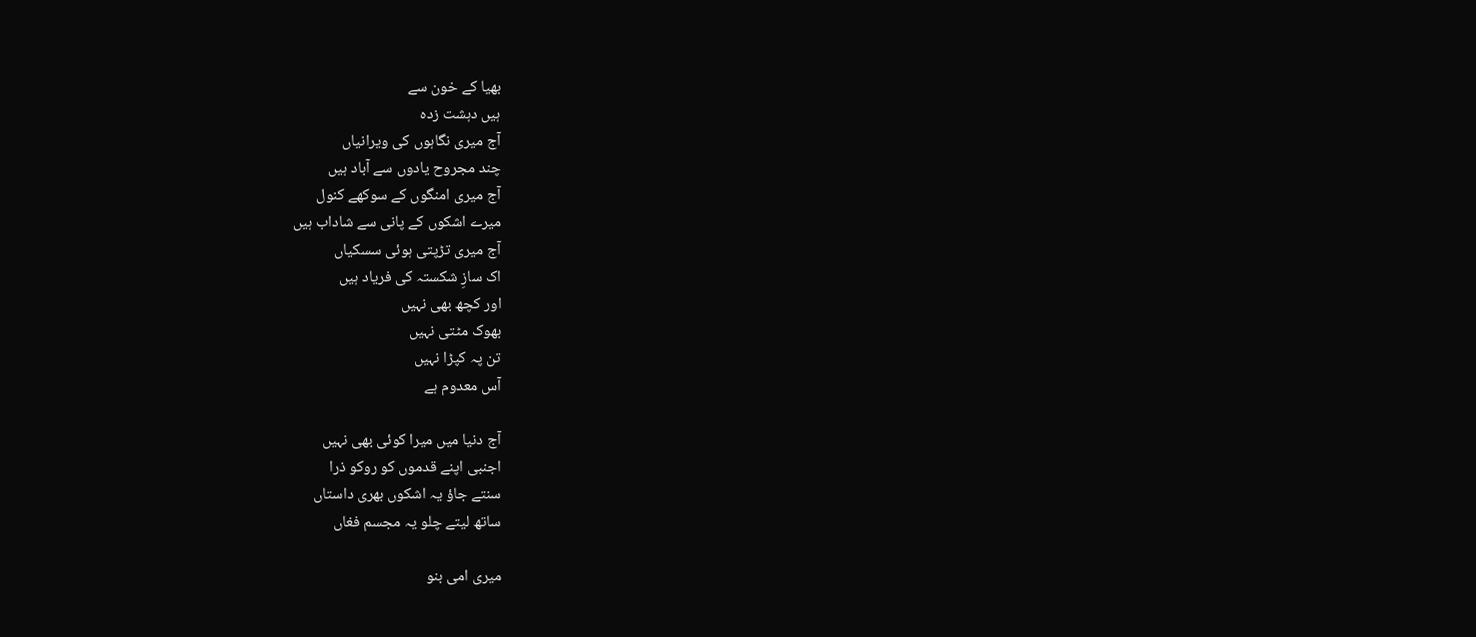بھیا کے خون سے
ہیں دہشت زدہ
آج میری نگاہوں کی ویرانیاں
چند مجروح یادوں سے آباد ہیں
آج میری امنگوں کے سوکھے کنول
میرے اشکوں کے پانی سے شاداب ہیں
آج میری تڑپتی ہوئی سسکیاں
اک سازِ شکستہ کی فریاد ہیں
اور کچھ بھی نہیں
بھوک مٹتی نہیں
تن پہ کپڑا نہیں
آس معدوم ہے

آج دنیا میں میرا کوئی بھی نہیں
اجنبی اپنے قدموں کو روکو ذرا
سنتے جاؤ یہ اشکوں بھری داستاں
ساتھ لیتے چلو یہ مجسم فغاں

میری امی بنو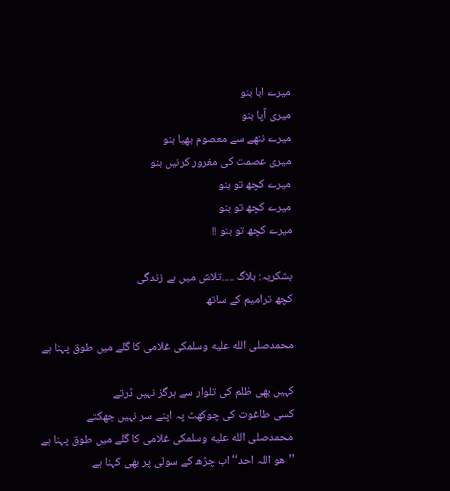میرے ابا بنو
میری آپا بنو
میرے ننھے سے معصوم بھیا بنو
میری عصمت کی مغرور کرنیں بنو
میرے کچھ تو بنو
میرے کچھ تو بنو
میرے کچھ تو بنو !!

بشکریہ: بلاگ .....تلاش میں ہے زندگی
کچھ ترامیم کے ساتھ

محمدصلى الله عليه وسلمکی غلامی کا گلے میں طوق پہنا ہے

کہیں بھی ظلم کی تلوار سے ہرگز نہیں ڈرتے
کسی طاغوت کی چوکھٹ پہ اپنے سر نہیں جھکتے
 محمدصلى الله عليه وسلمکی غلامی کا گلے میں طوق پہنا ہے
’’ھو اللہ احد‘‘اب چڑھ کے سولی پر بھی کہنا ہے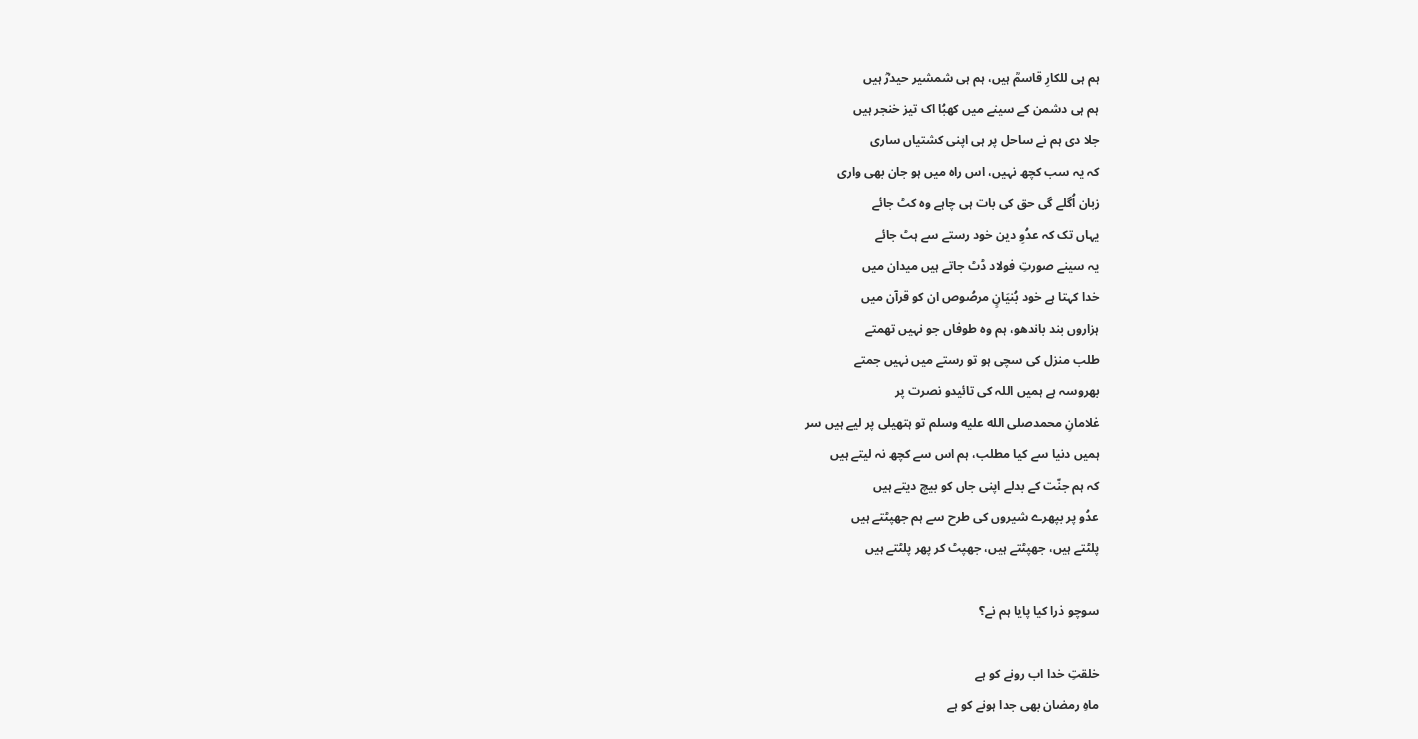ہم ہی للکارِ قاسمؒ ہیں، ہم ہی شمشیر حیدرؓ ہیں
ہم ہی دشمن کے سینے میں کھبُا اک تیز خنجر ہیں
جلا دی ہم نے ساحل پر ہی اپنی کشتیاں ساری
کہ یہ سب کچھ نہیں، اس راہ میں ہو جان بھی واری
زبان اُگلے گی حق کی بات ہی چاہے وہ کٹ جائے
یہاں تک کہ عدُوِ دین خود رستے سے ہٹ جائے
یہ سینے صورتِ فولاد ڈٹ جاتے ہیں میدان میں
خدا کہتا ہے خود بُنیَانٍ مرصُوص ان کو قرآن میں
ہزاروں بند باندھو، ہم وہ طوفاں جو نہیں تھمتے
طلب منزل کی سچی ہو تو رستے میں نہیں جمتے
بھروسہ ہے ہمیں اللہ کی تائیدو نصرت پر
غلامانِ محمدصلى الله عليه وسلم تو ہتھیلی پر لیے ہیں سر
ہمیں دنیا سے کیا مطلب، ہم اس سے کچھ نہ لیتے ہیں
کہ ہم جنّت کے بدلے اپنی جاں کو بیچ دیتے ہیں
عدُو پر بپھرے شیروں کی طرح سے ہم جھپٹتے ہیں
پلٹتے ہیں، جھپٹتے ہیں، جھپٹ کر پھر پلٹتے ہیں

سوچو ذرا کیا پایا ہم نے؟

خلقتِ خدا اب رونے کو ہے
ماہِ رمضان بھی جدا ہونے کو ہے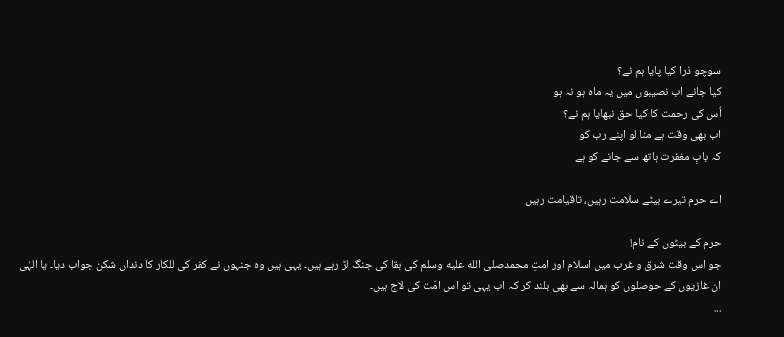سوچو ذرا کیا پایا ہم نے؟
کیا جانے اب نصیبوں میں یہ ماہ ہو نہ ہو
اُس کی رحمت کا کیا حق نبھایا ہم نے؟
اب بھی وقت ہے منا لو اپنے رب کو
کہ بابِ مغفرت ہاتھ سے جانے کو ہے

اے حرم تیرے بیٹے سلامت رہیں، تاقیامت رہیں

حرم کے بیٹوں کے نام!
جو اس وقت شرق و غرب میں اسلام اور امتِ محمدصلى الله عليه وسلم کی بقا کی جنگ لڑ رہے ہیں۔ یہی ہیں وہ جنہوں نے کفر کی للکار کا دنداں شکن جواب دیا۔ یا الہٰی ان غازیوں کے حوصلوں کو ہمالہ سے بھی بلند کر کہ اب یہی تو اس امّت کی لاج ہیں۔
...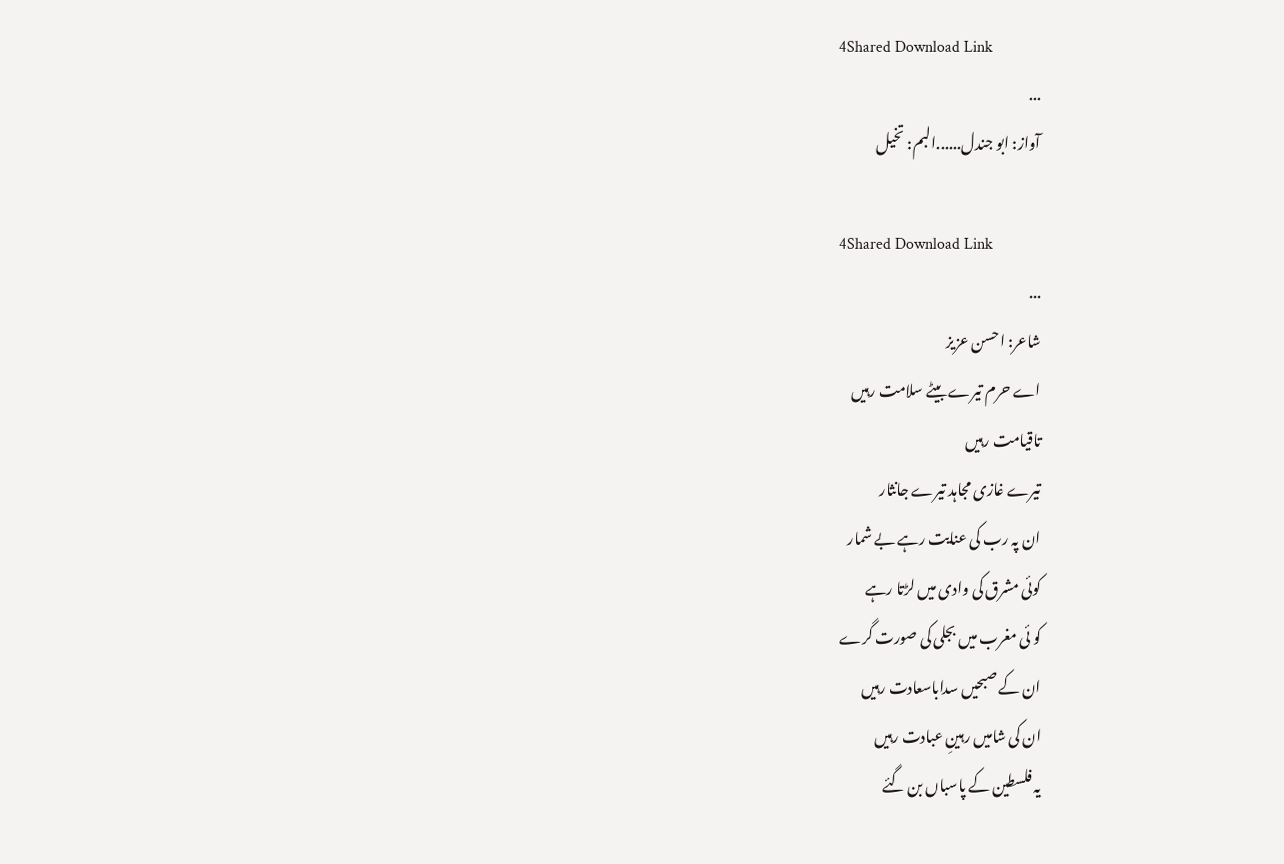4Shared Download Link
...
آواز: ابو جندل......البم: تخیل

4Shared Download Link
...
شاعر: احسن عزیز
اے حرم تیرے بیٹے سلامت رہیں
تاقیامت رہیں
تیرے غازی مجاہد تیرے جانثار
ان پہ رب کی عنایت رہے بے شمار
کوئی مشرق کی وادی میں لڑتا رہے
کو ئی مغرب میں بجلی کی صورت گرے
ان کے صبحیں سداباسعادت رہیں
ان کی شامیں رہینِ عبادت رہیں
یہ فلسطین کے پاسباں بن گئے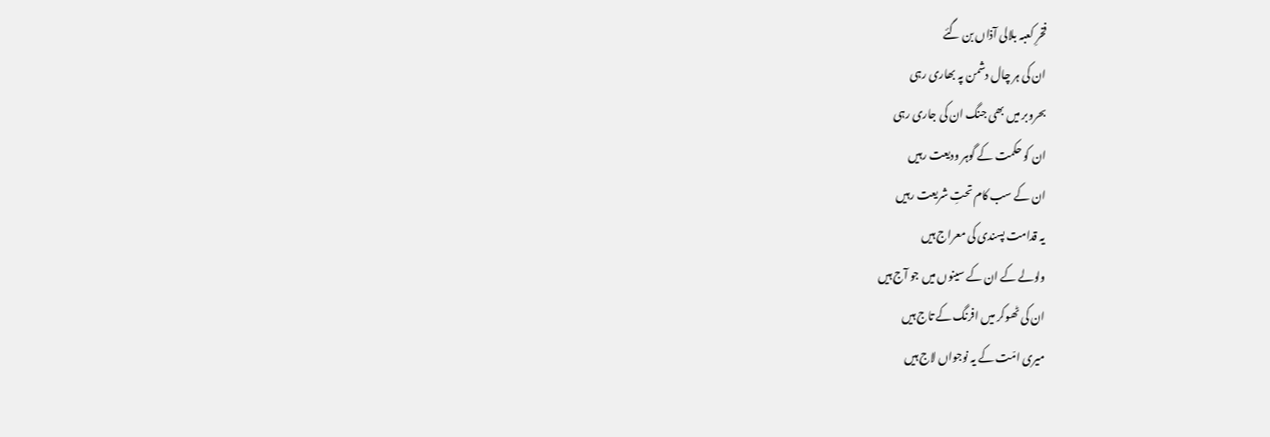فخرِ کعبہ بلالی آذاں بن گئے
ان کی ہر چال دشمن پہ بھاری رہی
بحروبر میں بھی جنگ ان کی جاری رہی
ان کو حکمت کے گوہر ودیعت رہیں
ان کے سب کام تحتِ شریعت رہیں
یہ قدامت پسندی کی معراج ہیں
ولولے کے ان کے سینوں میں جو آج ہیں
ان کی ٹھوکر میں افرنگ کے تاج ہیں
میری امّت کے یہ نوجواں لاج ہیں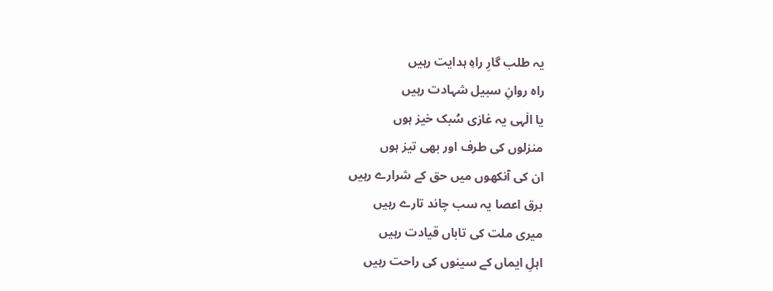یہ طلب گارِ راہِ ہدایت رہیں
راہ روانِ سبیل شہادت رہیں
یا الٰہی یہ غازی سُبک خیز ہوں
منزلوں کی طرف اور بھی تیز ہوں
ان کی آنکھوں میں حق کے شرارے رہیں
برق اعصا یہ سب چاند تارے رہیں
میری ملت کی تاباں قیادت رہیں
اہلِ ایماں کے سینوں کی راحت رہیں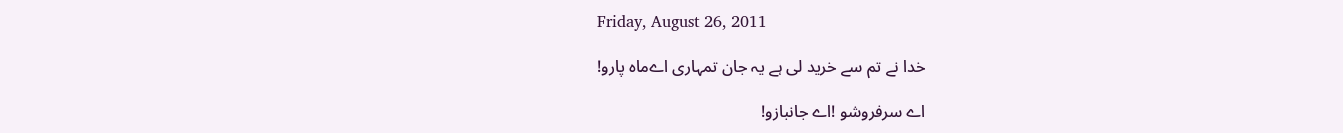Friday, August 26, 2011

خدا نے تم سے خرید لی ہے یہ جان تمہاری اےماہ پارو!

اے سرفروشو !اے جانبازو!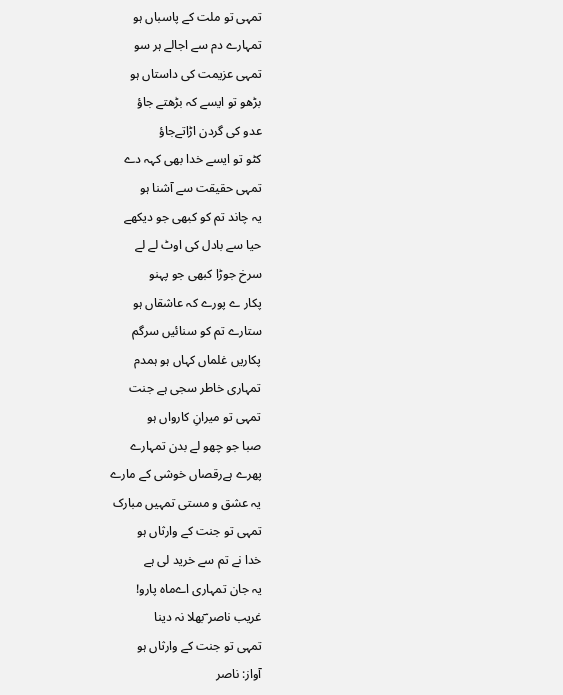تمہی تو ملت کے پاسباں ہو
تمہارے دم سے اجالے ہر سو
تمہی عزیمت کی داستاں ہو
بڑھو تو ایسے کہ بڑھتے جاؤ
عدو کی گردن اڑاتےجاؤ
کٹو تو ایسے خدا بھی کہہ دے
تمہی حقیقت سے آشنا ہو
یہ چاند تم کو کبھی جو دیکھے
حیا سے بادل کی اوٹ لے لے
سرخ جوڑا کبھی جو پہنو
پکار ے پورے کہ عاشقاں ہو
ستارے تم کو سنائیں سرگم
پکاریں غلماں کہاں ہو ہمدم
تمہاری خاطر سجی ہے جنت
تمہی تو میرانِ کارواں ہو
صبا جو چھو لے بدن تمہارے
پھرے ہےرقصاں خوشی کے مارے
یہ عشق و مستی تمہیں مبارک
تمہی تو جنت کے وارثاں ہو
خدا نے تم سے خرید لی ہے
یہ جان تمہاری اےماہ پارو!
غریب ناصر ؔبھلا نہ دینا
تمہی تو جنت کے وارثاں ہو
آواز: ناصر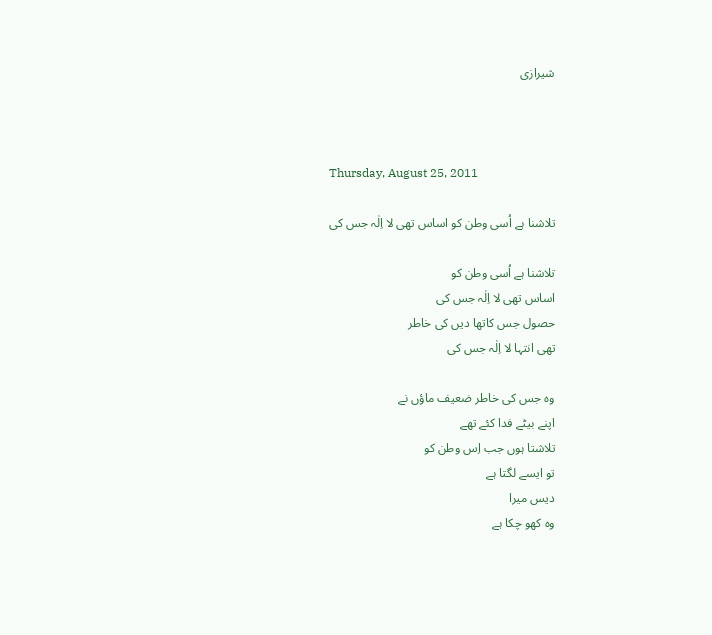شیرازی



Thursday, August 25, 2011

تلاشنا ہے اُسی وطن کو اساس تھی لا اِلٰہ جس کی

تلاشنا ہے اُسی وطن کو
اساس تھی لا اِلٰہ جس کی
حصول جس کاتھا دیں کی خاطر
تھی انتہا لا اِلٰہ جس کی

وہ جس کی خاطر ضعیف ماؤں نے
اپنے بیٹے فدا کئے تھے
تلاشتا ہوں جب اِس وطن کو
تو ایسے لگتا ہے
دیس میرا
وہ کھو چکا ہے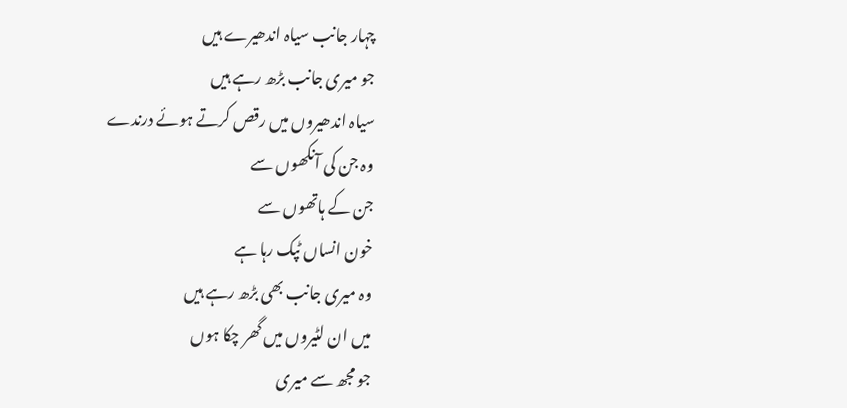چہار جانب سیاہ اندھیرے ہیں
جو میری جانب بڑھ رہے ہیں
سیاہ اندھیروں میں رقص کرتے ہوئے درندے
وہ جن کی آنکھوں سے
جن کے ہاتھوں سے
خون انساں ٹپک رہا ہے
وہ میری جانب بھی بڑھ رہے ہیں
میں ان لٹیروں میں گھر چکا ہوں
جو مجھ سے میری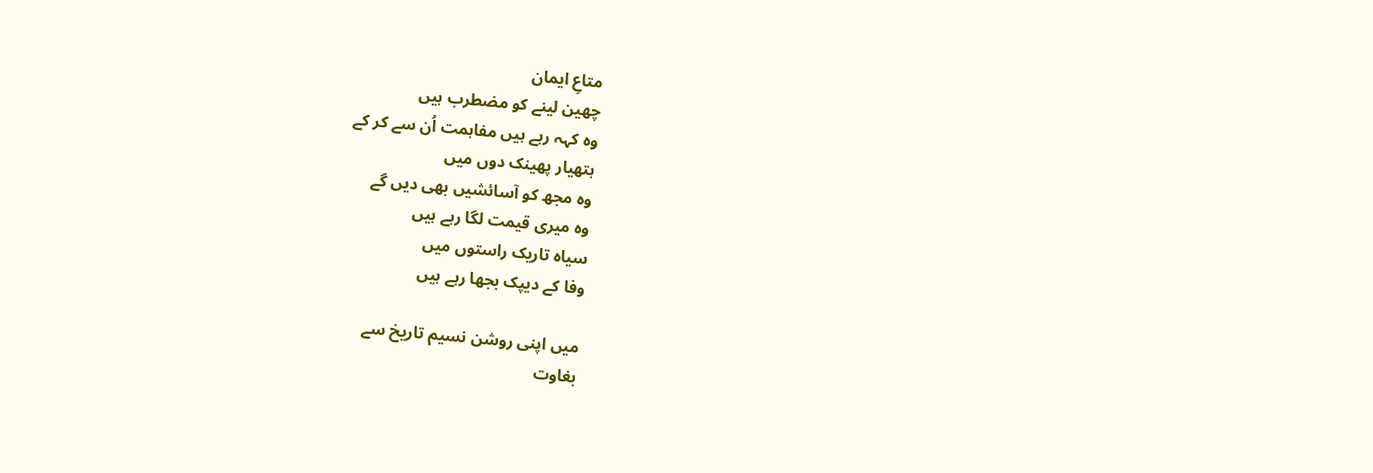متاعِ ایمان
چھین لینے کو مضطرب ہیں
وہ کہہ رہے ہیں مفاہمت اُن سے کر کے
ہتھیار پھینک دوں میں
وہ مجھ کو آسائشیں بھی دیں گے
وہ میری قیمت لگا رہے ہیں
سیاہ تاریک راستوں میں
وفا کے دیپک بجھا رہے ہیں

میں اپنی روشن نسیم تاریخ سے
بغاوت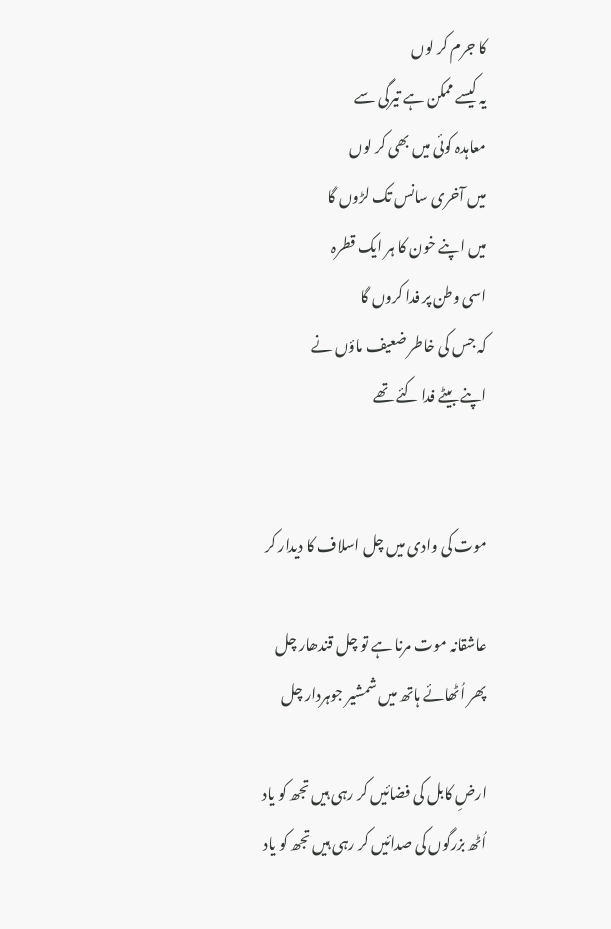کا جرم کر لوں
یہ کیسے ممکن ہے تیرگی سے
معاہدہ کوئی میں بھی کر لوں
میں آخری سانس تک لڑوں گا
میں اپنے خون کا ہر ایک قطرہ
اسی وطن پر فدا کروں گا
کہ جس کی خاطر ضعیف ماؤں نے
اپنے بیٹے فدا کئے تھے


موت کی وادی میں چل اسلاف کا دیدار کر

عاشقانہ موت مرنا ہے تو چل قندھار چل
پھر اُٹھائے ہاتھ میں شمشیر جوہردار چل

ارضِ کابل کی فضائیں کر رہی ہیں تجھ کو یاد
اُٹھ بزرگوں کی صدائیں کر رہی ہیں تجھ کو یاد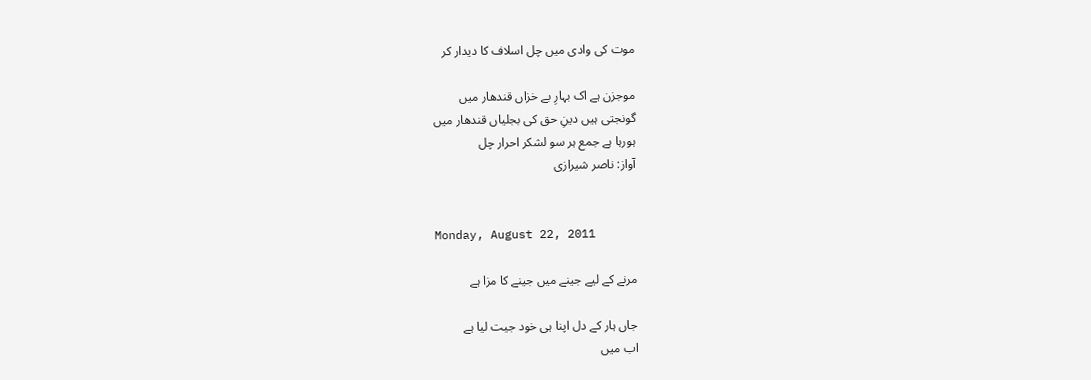موت کی وادی میں چل اسلاف کا دیدار کر

موجزن ہے اک بہارِ بے خزاں قندھار میں
گونجتی ہیں دینِ حق کی بجلیاں قندھار میں
ہورہا ہے جمع ہر سو لشکر احرار چل
آواز: ناصر شیرازی


Monday, August 22, 2011

مرنے کے لیے جینے میں جینے کا مزا ہے

جاں ہار کے دل اپنا ہی خود جیت لیا ہے
اب میں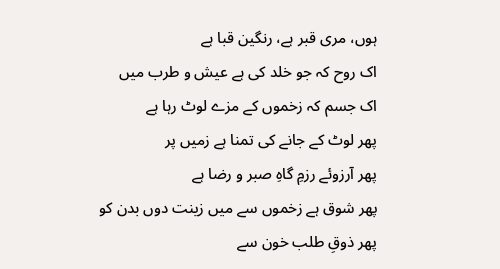ہوں، مری قبر ہے، رنگین قبا ہے
اک روح کہ جو خلد کی ہے عیش و طرب میں
اک جسم کہ زخموں کے مزے لوٹ رہا ہے
پھر لوٹ کے جانے کی تمنا ہے زمیں پر
پھر آرزوئے رزمِ گاہِ صبر و رضا ہے
پھر شوق ہے زخموں سے میں زینت دوں بدن کو
پھر ذوقِ طلب خون سے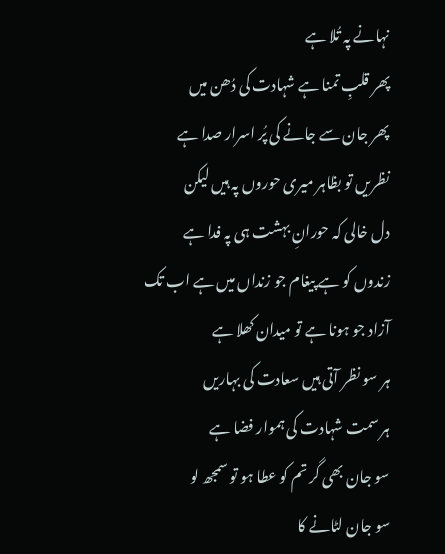نہانے پہ تُلا ہے
پھر قلبِ تمنا ہے شہادت کی دُھن میں
پھر جان سے جانے کی پُر اسرار صدا ہے
نظریں تو بظاہر میری حوروں پہ ہیں لیکن
دل خالی کہ حورانِ بہشت ہی پہ فدا ہے
زندوں کو ہے پیغام جو زنداں میں ہے اب تک
آزاد جو ہونا ہے تو میدان کھلا ہے
ہر سو نظر آتی ہیں سعادت کی بہاریں
ہر سمت شہادت کی ہموار فضا ہے
سو جان بھی گر تم کو عطا ہو تو سمجھ لو
سو جان لٹانے کا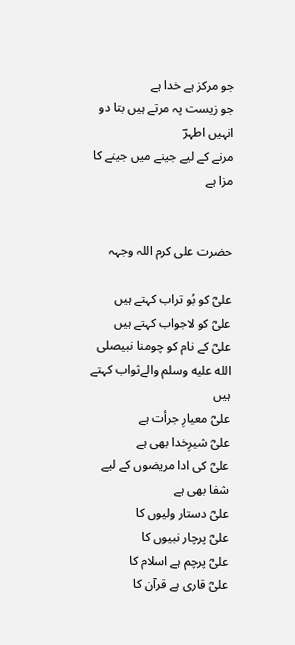جو مرکز ہے خدا ہے
جو زیست پہ مرتے ہیں بتا دو انہیں اطہرؔ
مرنے کے لیے جینے میں جینے کا مزا ہے


حضرت علی کرم اللہ وجہہ

علیؓ کو بُو تراب کہتے ہیں
علیؓ کو لاجواب کہتے ہیں
علیؓ کے نام کو چومنا نبیصلى الله عليه وسلم والےثواب کہتے ہیں
علیؓ معیارِ جرأت ہے
علیؓ شیرِخدا بھی ہے
علیؓ کی ادا مریضوں کے لیے شفا بھی ہے
علیؓ دستار ولیوں کا
علیؓ پرچار نبیوں کا
علیؓ پرچم ہے اسلام کا
علیؓ قاری ہے قرآن کا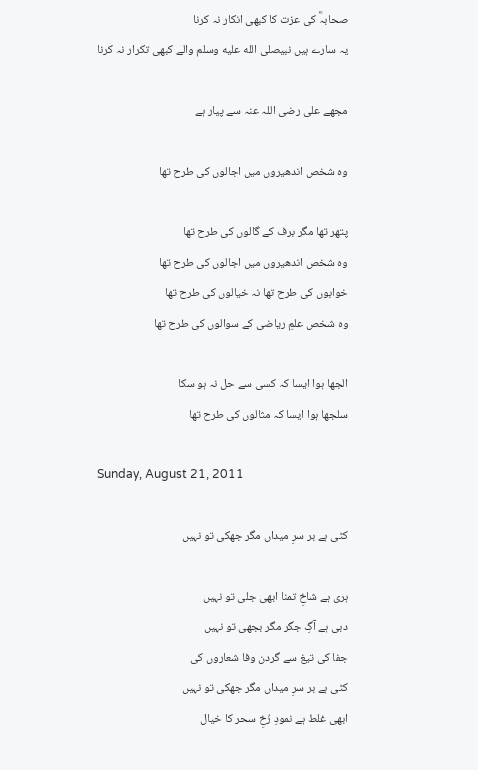صحابہؓ کی عزت کا کبھی انکار نہ کرنا
یہ سارے ہیں نبیصلى الله عليه وسلم والے کبھی تکرار نہ کرنا

مجھے علی رضی اللہ عنہ سے پیار ہے

وہ شخص اندھیروں میں اجالوں کی طرح تھا

پتھر تھا مگر برف کے گالوں کی طرح تھا
وہ شخص اندھیروں میں اجالوں کی طرح تھا
خوابوں کی طرح تھا نہ خیالوں کی طرح تھا
وہ شخص علمِ ریاضی کے سوالوں کی طرح تھا

الجھا ہوا ایسا کہ کسی سے حل نہ ہو سکا
سلجھا ہوا ایسا کہ مثالوں کی طرح تھا

Sunday, August 21, 2011

کٹی ہے بر سرِ میداں مگر جھکی تو نہیں

ہری ہے شاخِ تمنا ابھی جلی تو نہیں
دبی ہے آگِ جگر مگر بجھی تو نہیں
جفا کی تیغ سے گردن وفا شعاروں کی
کٹی ہے بر سرِ میداں مگر جھکی تو نہیں
ابھی غلط ہے نمودِ رُخِ سحر کا خیال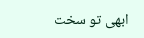ابھی تو سخت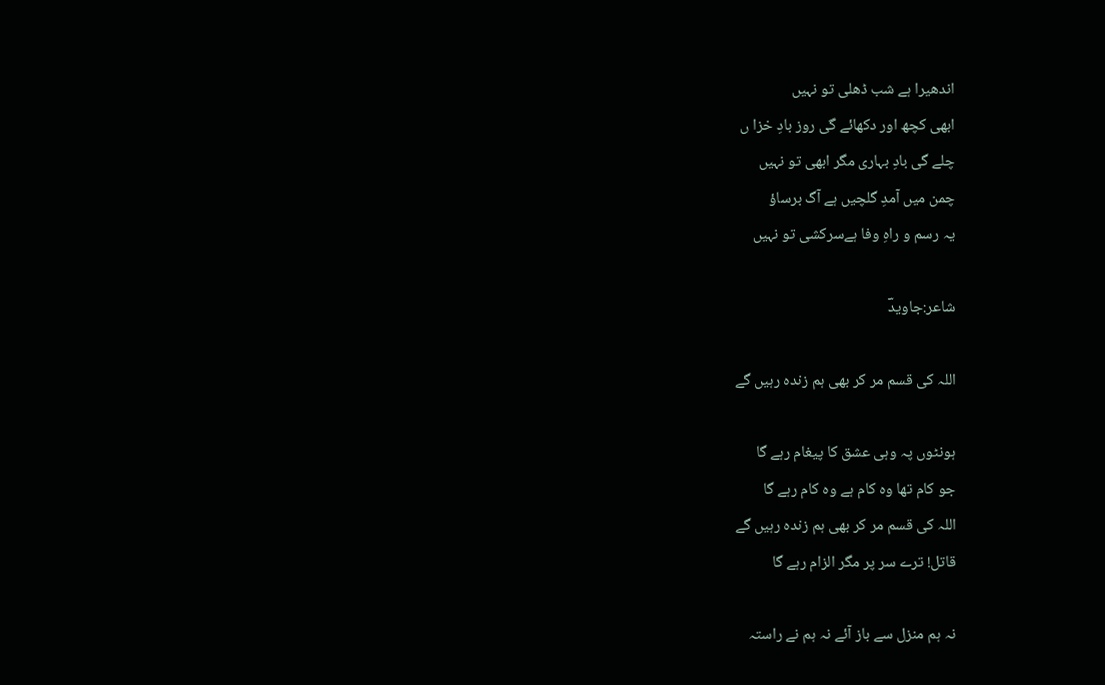اندھیرا ہے شب ڈھلی تو نہیں
ابھی کچھ اور دکھائے گی روز بادِ خزا ں
چلے گی بادِ بہاری مگر ابھی تو نہیں
چمن میں آمدِ گلچیں ہے آگ برساؤ
یہ رسم و راہِ وفا ہےسرکشی تو نہیں

شاعر:جاویدؔ

اللہ کی قسم مر کر بھی ہم زندہ رہیں گے

ہونٹوں پہ وہی عشق کا پیغام رہے گا
جو کام تھا وہ کام ہے وہ کام رہے گا
اللہ کی قسم مر کر بھی ہم زندہ رہیں گے
قاتل! ترے سر پر مگر الزام رہے گا

نہ ہم منزل سے باز آئے نہ ہم نے راستہ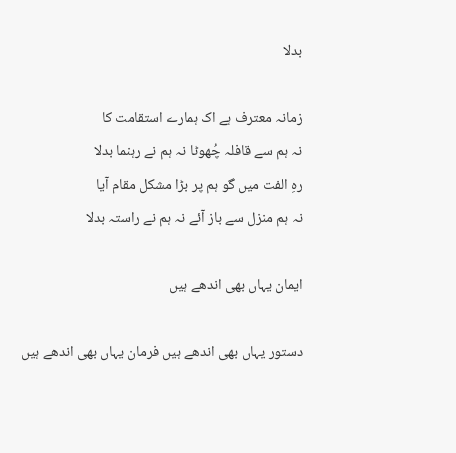بدلا

زمانہ معترف ہے اک ہمارے استقامت کا
نہ ہم سے قافلہ چُھوٹا نہ ہم نے رہنما بدلا
رہِ الفت میں گو ہم پر بڑا مشکل مقام آیا
نہ ہم منزل سے باز آئے نہ ہم نے راستہ بدلا

ایمان یہاں بھی اندھے ہیں

دستور یہاں بھی اندھے ہیں فرمان یہاں بھی اندھے ہیں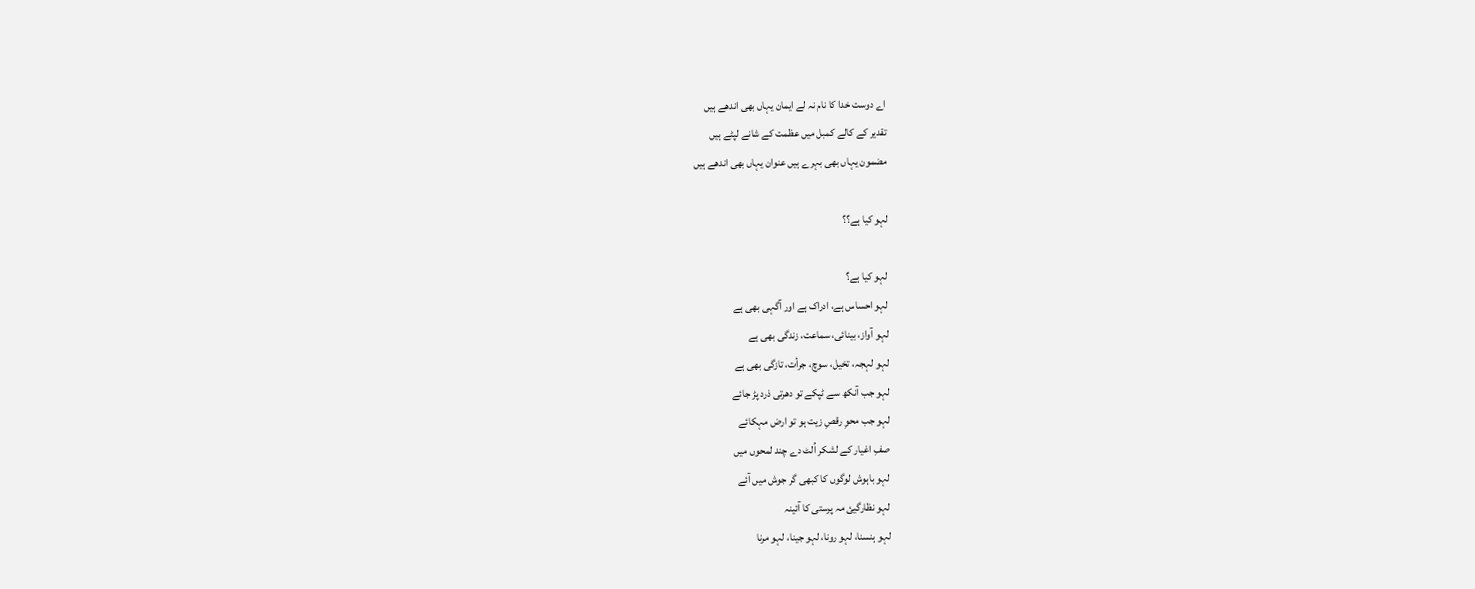اے دوست خدا کا نام نہ لے ایمان یہاں بھی اندھے ہیں
تقدیر کے کالے کمبل میں عظمت کے شانے لپٹے ہیں
مضمون یہاں بھی بہرے ہیں عنوان یہاں بھی اندھے ہیں

لہو کیا ہے؟؟

لہو کیا ہے؟
لہو احساس ہے، ادراک ہے اور آگہی بھی ہے
لہو آواز، بینائی، سماعت، زندگی بھی ہے
لہو لہجہ، تخیل، سوچ، جرأت، تازگی بھی ہے
لہو جب آنکھ سے ٹپکے تو دھرتی ذرد پڑ جائے
لہو جب محوِ رقصِ زیت ہو تو ارض مہکائے
صفِ اغیار کے لشکر اُلٹ دے چند لمحوں میں
لہو باہوش لوگوں کا کبھی گر جوش میں آئے
لہو نظارگیئ مہ پرستی کا آئینہ
لہو ہنسنا، لہو رونا، لہو جینا، لہو مرنا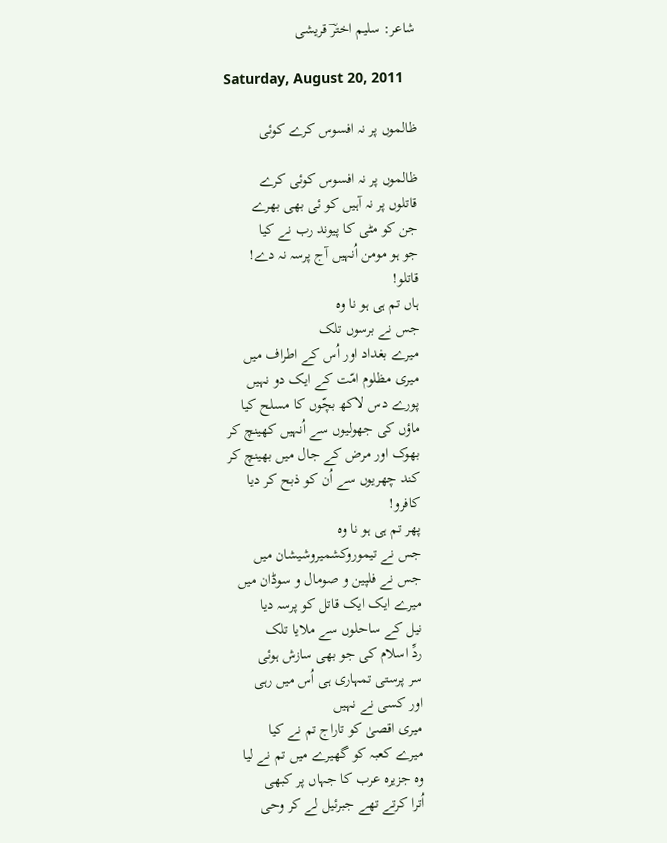شاعر: سلیم اخترؔ قریشی

Saturday, August 20, 2011

ظالموں پر نہ افسوس کرے کوئی

ظالموں پر نہ افسوس کوئی کرے
قاتلوں پر نہ آہیں کو ئی بھی بھرے
جن کو مٹی کا پیوند رب نے کیا
جو ہو مومن اُنہیں آج پرسہ نہ دے!
قاتلو!
ہاں تم ہی ہو نا وہ
جس نے برسوں تلک
میرے بغداد اور اُس کے اطراف میں
میری مظلوم امّت کے ایک دو نہیں
پورے دس لاکھ بچّوں کا مسلح کیا
ماؤں کی جھولیوں سے اُنہیں کھینچ کر
بھوک اور مرض کے جال میں بھینچ کر
کند چھریوں سے اُن کو ذبح کر دیا
کافرو!
پھر تم ہی ہو نا وہ
جس نے تیموروکشمیروشیشان میں
جس نے فلپین و صومال و سوڈان میں
میرے ایک ایک قاتل کو پرسہ دیا
نیل کے ساحلوں سے ملایا تلک
ردِّ اسلام کی جو بھی سازش ہوئی
سر پرستی تمہاری ہی اُس میں رہی
اور کسی نے نہیں
میری اقصیٰ کو تاراج تم نے کیا
میرے کعبہ کو گھیرے میں تم نے لیا
وہ جزیرہ عرب کا جہاں پر کبھی
اُترا کرتے تھے جبرئیل لے کر وحی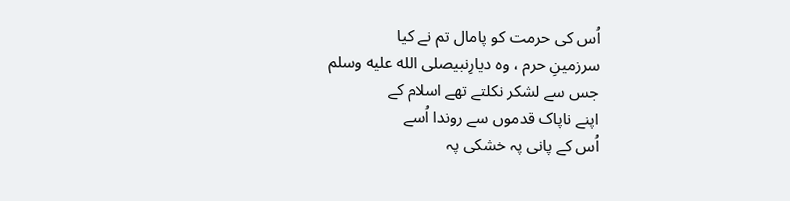اُس کی حرمت کو پامال تم نے کیا
سرزمینِ حرم ، وہ دیارِنبیصلى الله عليه وسلم
جس سے لشکر نکلتے تھے اسلام کے
اپنے ناپاک قدموں سے روندا اُسے
اُس کے پانی پہ خشکی پہ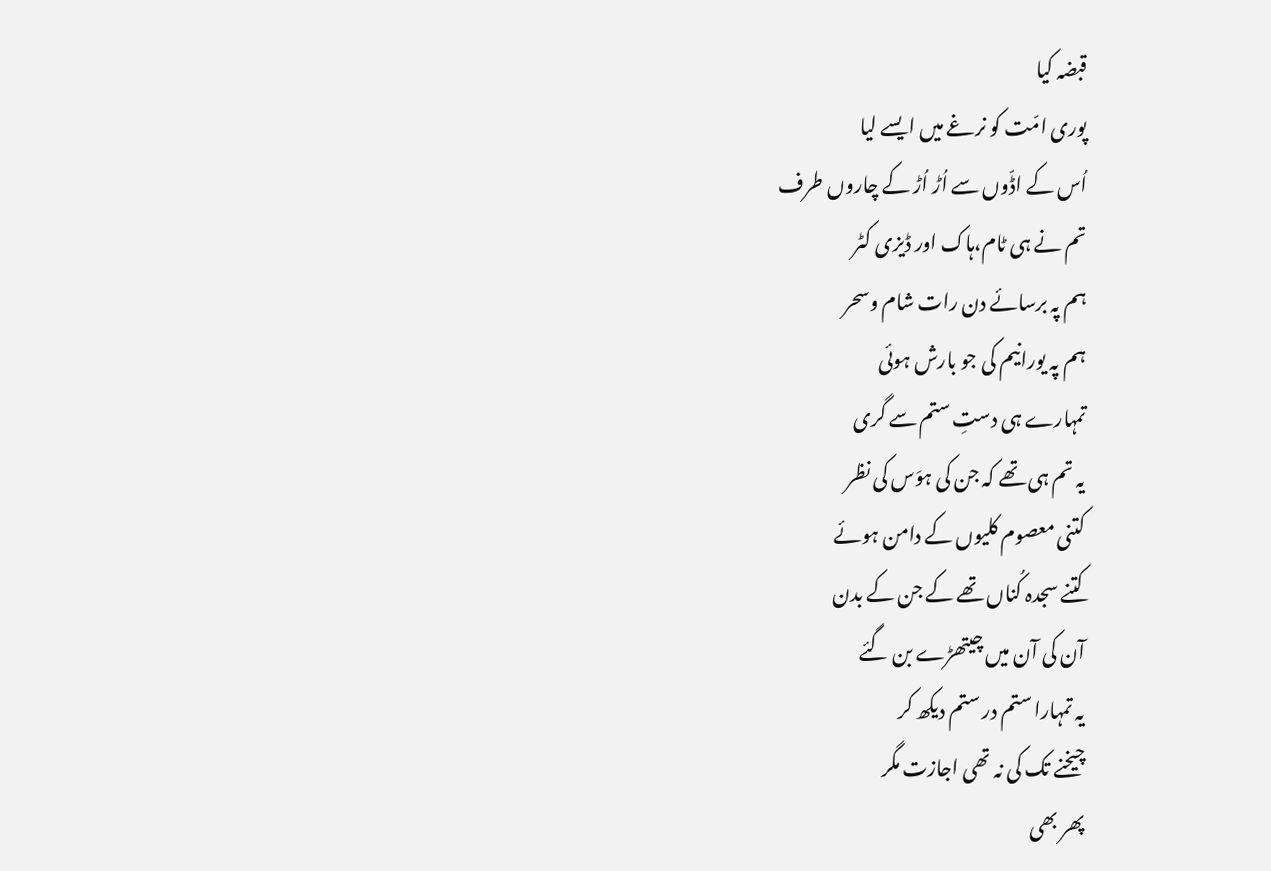قبضہ کیا
پوری امّت کو نرغے میں ایسے لیا
اُس کے اڈّوں سے اُڑ اُڑ کے چاروں طرف
تم نے ہی ٹام،ہاک اور ڈیزی کٹر
ہم پہ برسائے دن رات شام وسحر
ہم پہ یورانیم کی جو بارش ہوئی
تمہارے ہی دستِ ستم سے گری
یہ تم ہی تھے کہ جن کی ہوَس کی نظر
کتنی معصوم کلیوں کے دامن ہوئے
کتنے سجدہ کُناں تھے کے جن کے بدن
آن کی آن میں چیتھڑے بن گئے
یہ تمہارا ستم در ستم دیکھ کر
چیخنے تک کی نہ تھی اجازت مگر
پھر بھی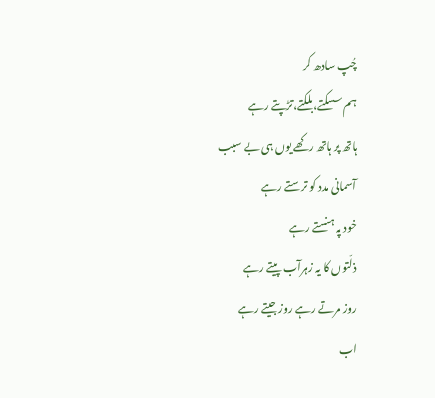چُپ سادھ کر
ہم سسکتے،بلکتے،تڑپتے رہے
ہاتھ پر ہاتھ رکھے یوں ہی بے سبب
آسمانی مدد کو ترستے رہے
خود پہ ہنستے رہے
ذلّتوں کا یہ زہرآب پیتے رہے
روز مرتے رہے روز جیتے رہے
اب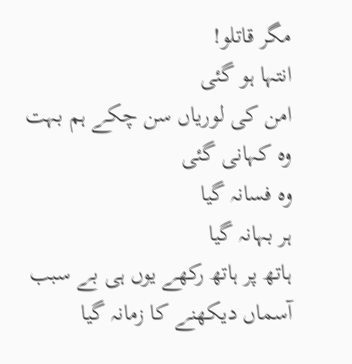مگر قاتلو!
انتہا ہو گئی
امن کی لوریاں سن چکے ہم بہت
وہ کہانی گئی
وہ فسانہ گیا
ہر بہانہ گیا
ہاتھ پر ہاتھ رکھے یوں ہی بے سبب
آسماں دیکھنے کا زمانہ گیا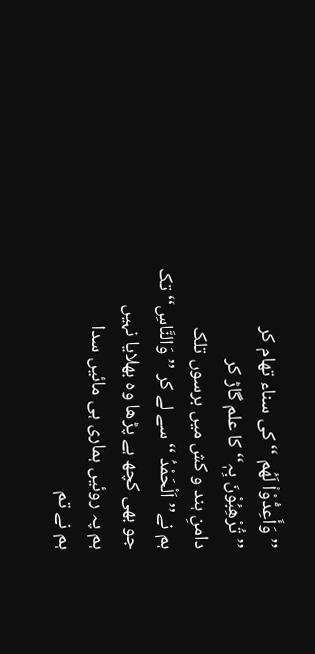’’وَأَعِدُّوْا۟ لَهُم ‘‘ کی سناء تھام کر
’’تُرْهِبُوْنَ بِہٖ‘‘ کا علم گاڑ کر
دامنِ ہند و کش میں برسوں تلک
ہم نے’’اَلْحَمْدُ ‘‘ سے لے کر ’’وَالنَّاسِ‘‘ تک
جو بھی کچھ ہے پڑھا وہ بھلایا نہیں
ہم پہ روئیں ہماری ہی مائیں سدا
ہم نے تم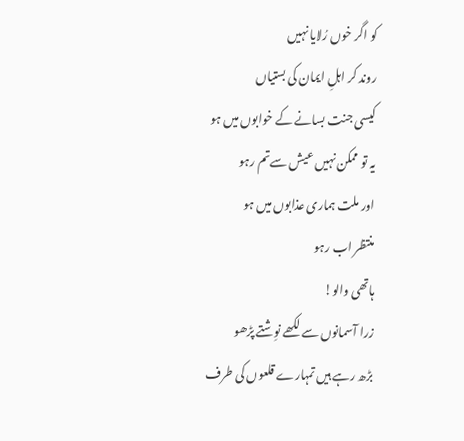کو اگر خوں رُلایا نہیں
روند کر اہلِ ایمان کی بستیاں
کیسی جنت بسانے کے خوابوں میں ہو
یہ تو ممکن نہیں عیش سےتم رہو
اور ملت ہماری عذابوں میں ہو
منتظر اب رہو
ہاتھی والو!
زرا آسمانوں سے لکھے نوِشتے پڑھو
بڑھ رہے ہیں تمہارے قلعوں کی طرف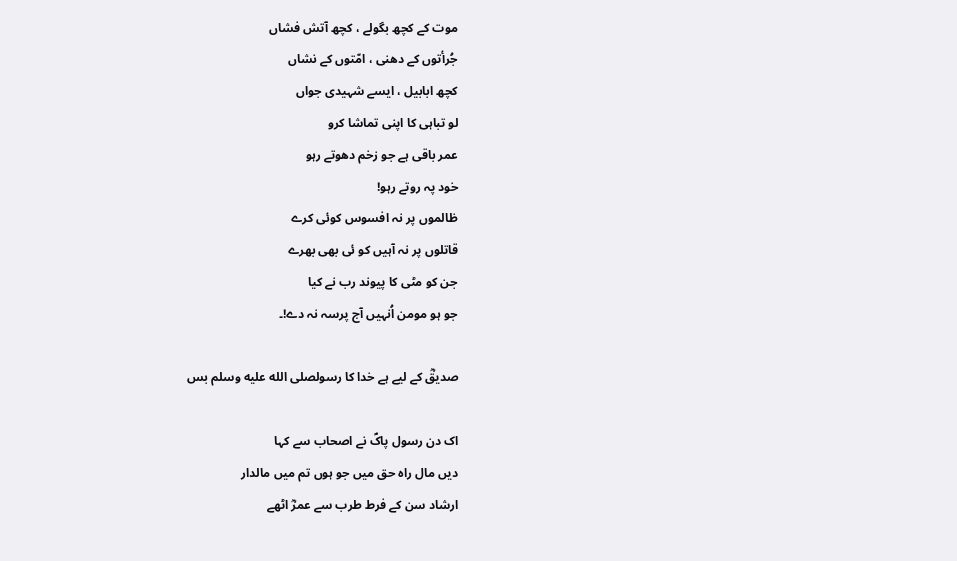موت کے کچھ بگولے ، کچھ آتش فشاں
جُرأتوں کے دھنی ، امّتوں کے نشاں
کچھ ابابیل ، ایسے شہیدی جواں
لو تباہی کا اپنی تماشا کرو
عمر باقی ہے جو زخم دھوتے رہو
خود پہ روتے رہو!
ظالموں پر نہ افسوس کوئی کرے
قاتلوں پر نہ آہیں کو ئی بھی بھرے
جن کو مٹی کا پیوند رب نے کیا
جو ہو مومن اُنہیں آج پرسہ نہ دے!۔

صدیقؓ کے لیے ہے خدا کا رسولصلى الله عليه وسلم بس

اک دن رسول پاکؐ نے اصحاب سے کہا
دیں مال راہ حق میں جو ہوں تم میں مالدار
ارشاد سن کے فرط طرب سے عمرؓ اٹھے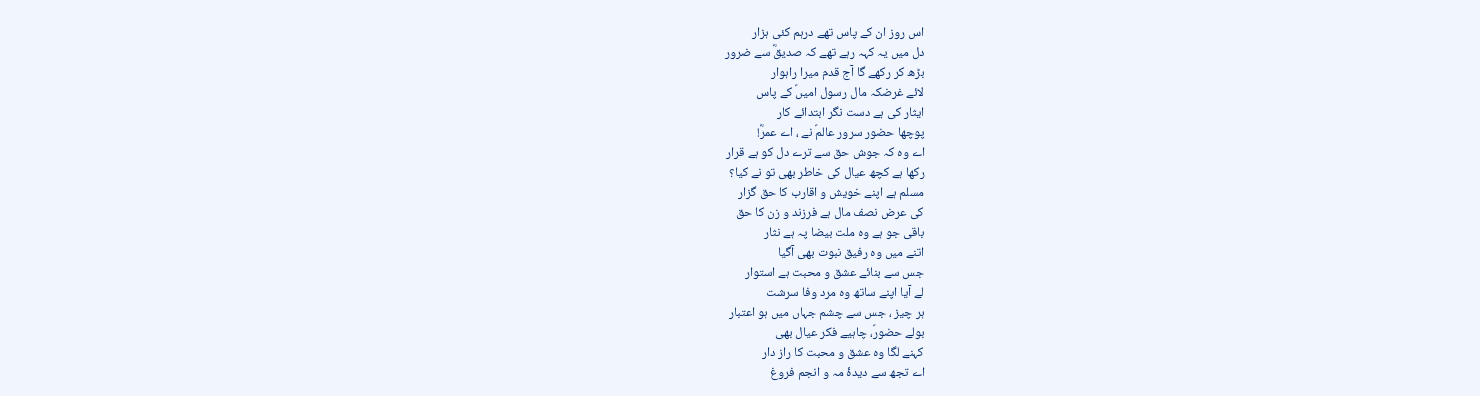اس روز ان کے پاس تھے درہم کئی ہزار
دل میں یہ کہہ رہے تھے کہ صدیقؓ سے ضرور
بڑھ کر رکھے گا آج قدم میرا راہوار
لائے غرضکہ مال رسول امیںؐ کے پاس
ایثار کی ہے دست نگر ابتدائے کار
پوچھا حضور سرور عالمؐ نے ، اے عمرؓ!
اے وہ کہ جوش حق سے ترے دل کو ہے قرار
رکھا ہے کچھ عیال کی خاطر بھی تو نے کیا؟
مسلم ہے اپنے خویش و اقارب کا حق گزار
کی عرض نصف مال ہے فرزند و زن کا حق
باقی جو ہے وہ ملت بیضا پہ ہے نثار
اتنے میں وہ رفیق نبوت بھی آگیا
جس سے بنائے عشق و محبت ہے استوار
لے آیا اپنے ساتھ وہ مرد وفا سرشت
ہر چیز ، جس سے چشم جہاں میں ہو اعتبار
بولے حضورؐ، چاہیے فکر عیال بھی
کہنے لگا وہ عشق و محبت کا راز دار
اے تجھ سے دیدۂ مہ و انجم فروغ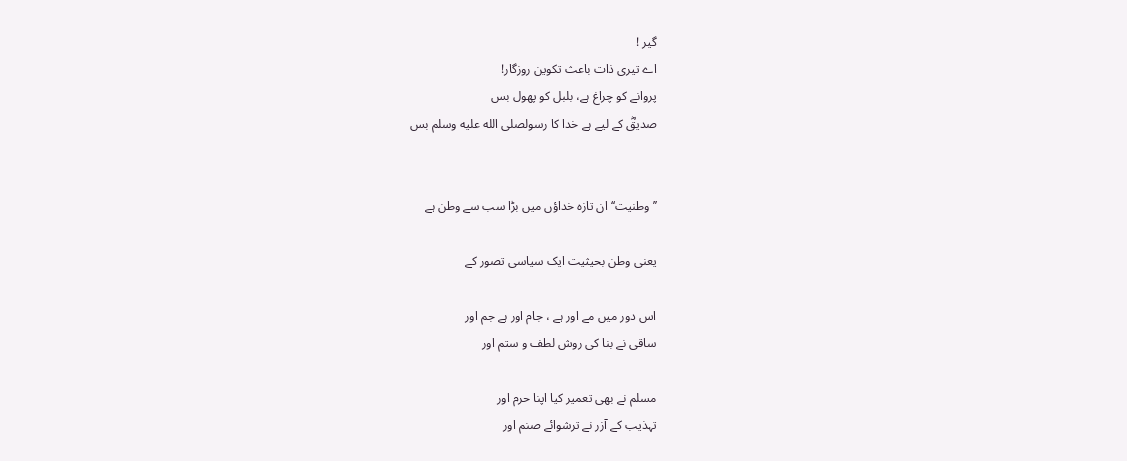گیر !
اے تیری ذات باعث تکوین روزگار!
پروانے کو چراغ ہے، بلبل کو پھول بس
صدیقؓ کے لیے ہے خدا کا رسولصلى الله عليه وسلم بس


’’وطنیت‘‘ ان تازہ خداؤں میں بڑا سب سے وطن ہے

یعنی وطن بحیثیت ایک سیاسی تصور کے

اس دور میں مے اور ہے ، جام اور ہے جم اور
ساقی نے بنا کی روش لطف و ستم اور

مسلم نے بھی تعمیر کیا اپنا حرم اور
تہذیب کے آزر نے ترشوائے صنم اور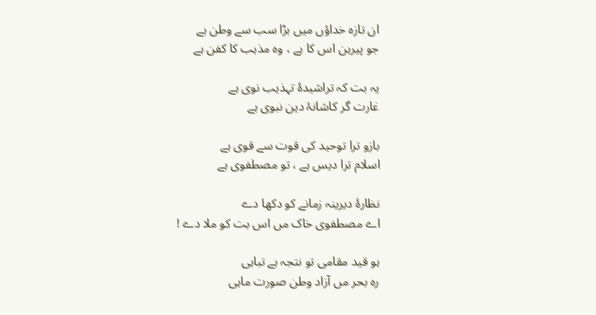ان تازہ خداؤں میں بڑا سب سے وطن ہے
جو پیرہن اس کا ہے ، وہ مذہب کا کفن ہے

یہ بت کہ تراشیدۂ تہذیب نوی ہے
غارت گر کاشانۂ دین نبوی ہے

بازو ترا توحید کی قوت سے قوی ہے
اسلام ترا دیس ہے ، تو مصطفوی ہے

نظارۂ دیرینہ زمانے کو دکھا دے
اے مصطفوی خاک مں اس بت کو ملا دے !

ہو قید مقامی تو نتجہ ہے تباہی
رہ بحر مں آزاد وطن صورت ماہی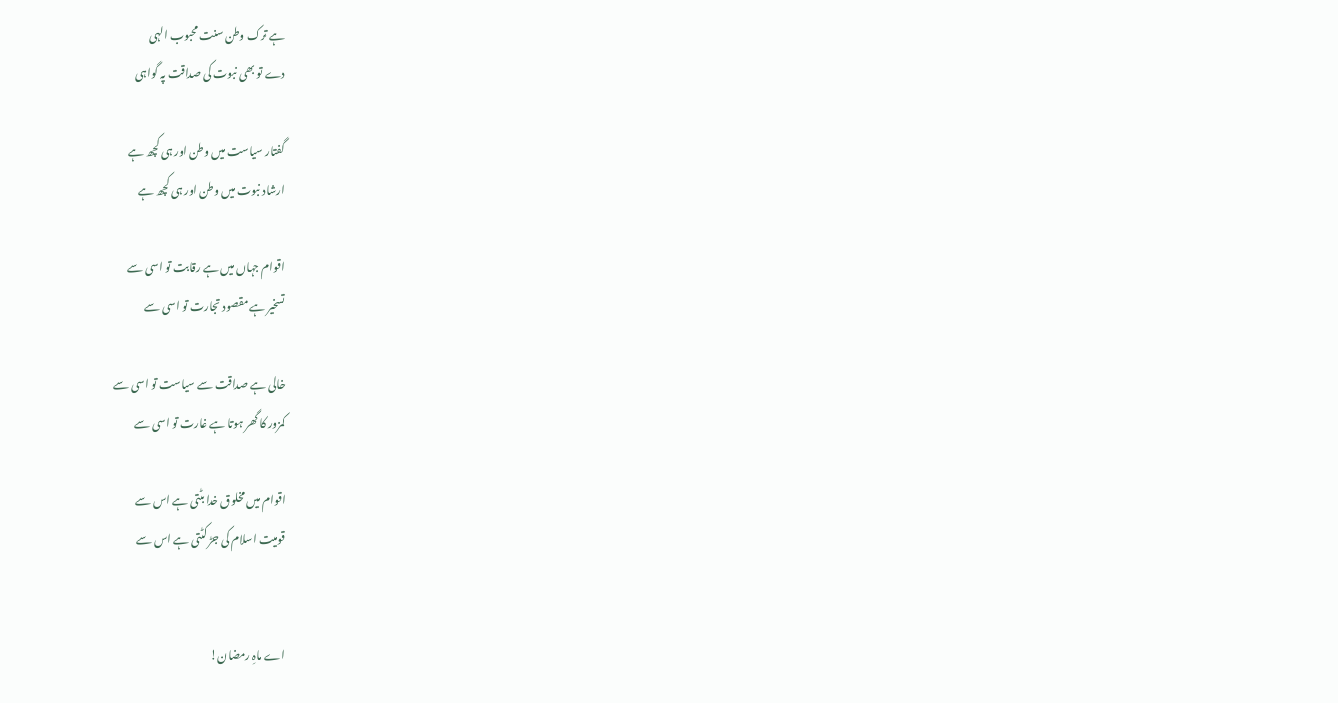ہے ترک وطن سنت محبوب الہی
دے تو بھی نبوت کی صداقت پہ گواہی

گفتار سیاست میں وطن اور ہی کچھ ہے
ارشاد نبوت میں وطن اور ہی کچھ ہے

اقوام جہاں میں ہے رقابت تو اسی سے
تسخیر ہے مقصود تجارت تو اسی سے

خالی ہے صداقت سے سیاست تو اسی سے
کمزور کا گھر ہوتا ہے غارت تو اسی سے

اقوام میں مخلوق خدا بٹتی ہے اس سے
قومیت اسلام کی جڑ کٹتی ہے اس سے


اے ماہِ رمضان!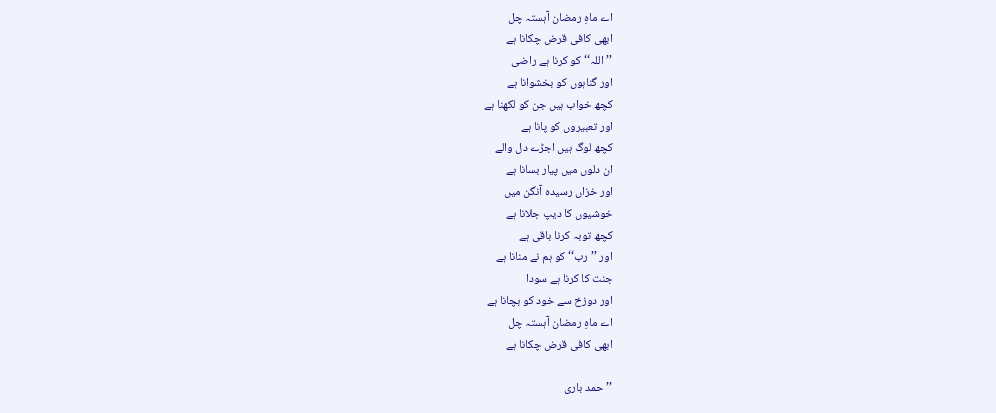اے ماہِ رمضان آہستہ چل
ابھی کافی قرض چکانا ہے
’’اللہ‘‘ کو کرنا ہے راضی
اور گناہوں کو بخشوانا ہے
کچھ خواب ہیں جن کو لکھنا ہے
اور تعبیروں کو پانا ہے
کچھ لوگ ہیں اجڑے دل والے
ان دلوں میں پیار بسانا ہے
اور خزاں رسیدہ آنگن میں
خوشیوں کا دیپ جلانا ہے
کچھ توبہ کرنا باقی ہے
اور ’’رب‘‘ کو ہم نے منانا ہے
جنت کا کرنا ہے سودا
اور دوزخ سے خود کو بچانا ہے
اے ماہِ رمضان آہستہ چل
ابھی کافی قرض چکانا ہے

’’حمد باری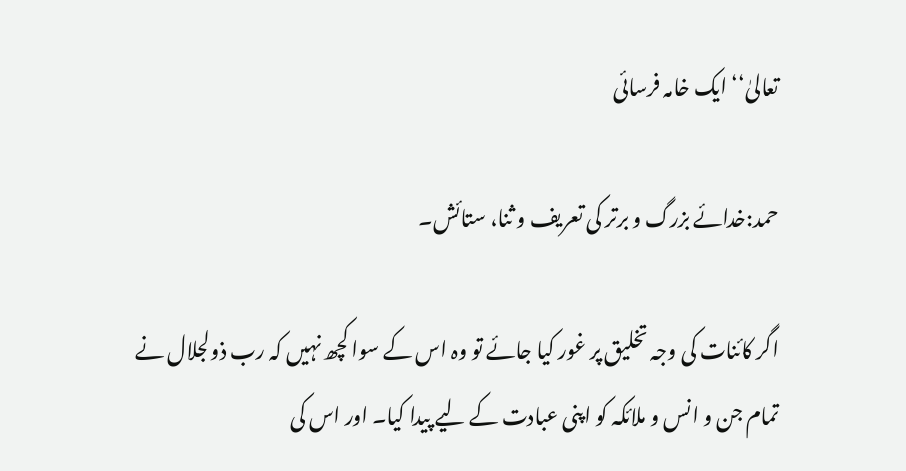تعالیٰ‘‘ ایک خامہ فرسائی

حمد:خدائے بزرگ و برتر کی تعریف و ثنا، ستائش۔

اگر کائنات کی وجہ تخلیق پر غور کیا جائے تو وہ اس کے سوا کچھ نہیں کہ رب ذولجلال نے تمام جن و انس و ملائکہ کو اپنی عبادت کے لیے پیدا کیا۔ اور اس کی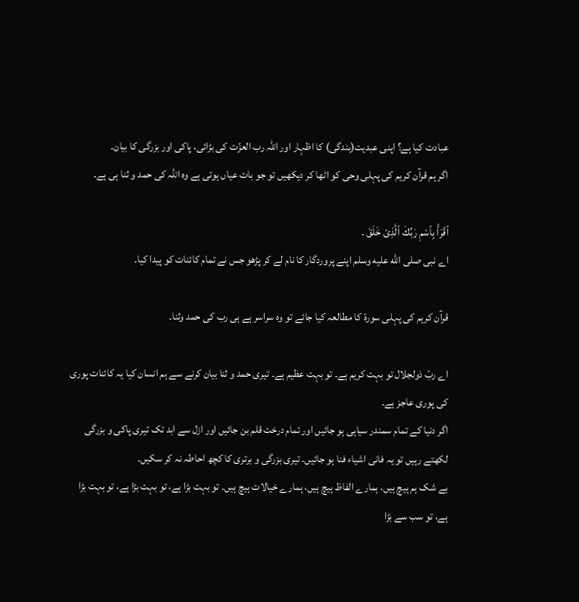عبادت کیا ہے؟ اپنی عبدیت(بندگی) کا اظہار اور اللہ رب العزّت کی بڑائی، پاکی اور بزرگی کا بیان۔
اگر ہم قرآن کریم کی پہلی وحی کو اٹھا کر دیکھیں تو جو بات عیاں ہوتی ہے وہ اللہ کی حمد و ثنا ہی ہے۔

ٱقْرَأْ بِٱسْمِ رَبِّكَ ٱلَّذِىْ خَلَقَ ۔
اے نبی صلى الله عليه وسلم اپنے پروردگار کا نام لے کر پڑھو جس نے تمام کائنات کو پیدا کیا۔

قرآن کریم کی پہلی سورۃ کا مطالعہ کیا جائے تو وہ سراسر ہے ہی رب کی حمد وثنا۔

اے ربّ ذولجلال تو بہت کریم ہے۔ تو بہت عظیم ہے۔ تیری حمد و ثنا بیان کرنے سے ہم انسان کیا یہ کائنات پوری کی پوری عاجز ہے۔
اگر دنیا کے تمام سمندر سیاہی ہو جائیں اور تمام درخت قلم بن جائیں اور ازل سے ابد تک تیری پاکی و بزرگی لکھتے رہیں تو یہ فانی اشیاء فنا ہو جائیں۔ تیری بزرگی و برتری کا کچھ احاطہ نہ کر سکیں۔
بے شک ہم ہیچ ہیں، ہمارے الفاظ ہیچ ہیں، ہمارے خیالات ہیچ ہیں۔ تو بہت بڑا ہے، تو بہت بڑا ہے، تو بہت بڑا ہے، تو سب سے بڑا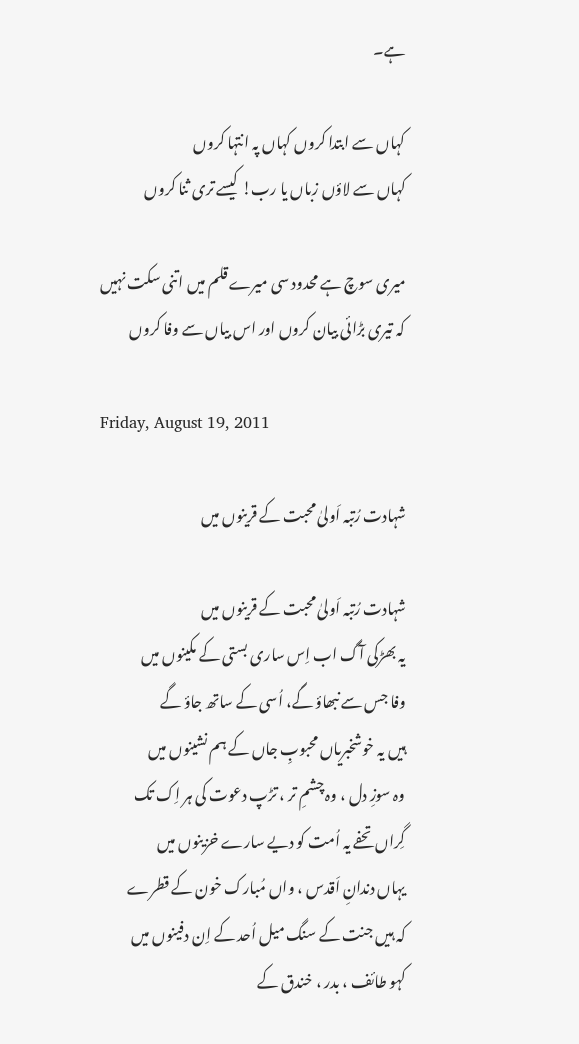ہے۔

کہاں سے ابتدا کروں کہاں پہ انتہا کروں
کہاں سے لاؤں زباں یا رب! کیسے تری ثنا کروں

میری سوچ ہے محدود سی میرے قلم میں اتنی سکت نہیں
کہ تیری بڑائی بیان کروں اور اس بیاں سے وفا کروں

Friday, August 19, 2011

شہادت رُتبہ اَولیٰ محبت کے قرینوں میں

شہادت رُتبہ اَولیٰ محبت کے قرینوں میں
یہ بھڑکی آگ اب اِس ساری بستی کے مکینوں میں
وفا جس سے نبھاؤ گے، اُسی کے ساتھ جاؤ گے
ہیں یہ خوشخبریاں محبوبِ جاں کے ہم نشینوں میں
وہ سوزِ دل ، وہ چشمِ تر ، تڑپ دعوت کی ہر اِک تک
گِراں تحفے یہ اُمت کو دیے سارے خزینوں میں
یہاں دندانِ اَقدس ، واں مُبارک خون کے قطرے
کہ ہیں جنت کے سنگ میل اُحد کے اِن دفینوں میں
کہو طائف ، بدر ، خندق کے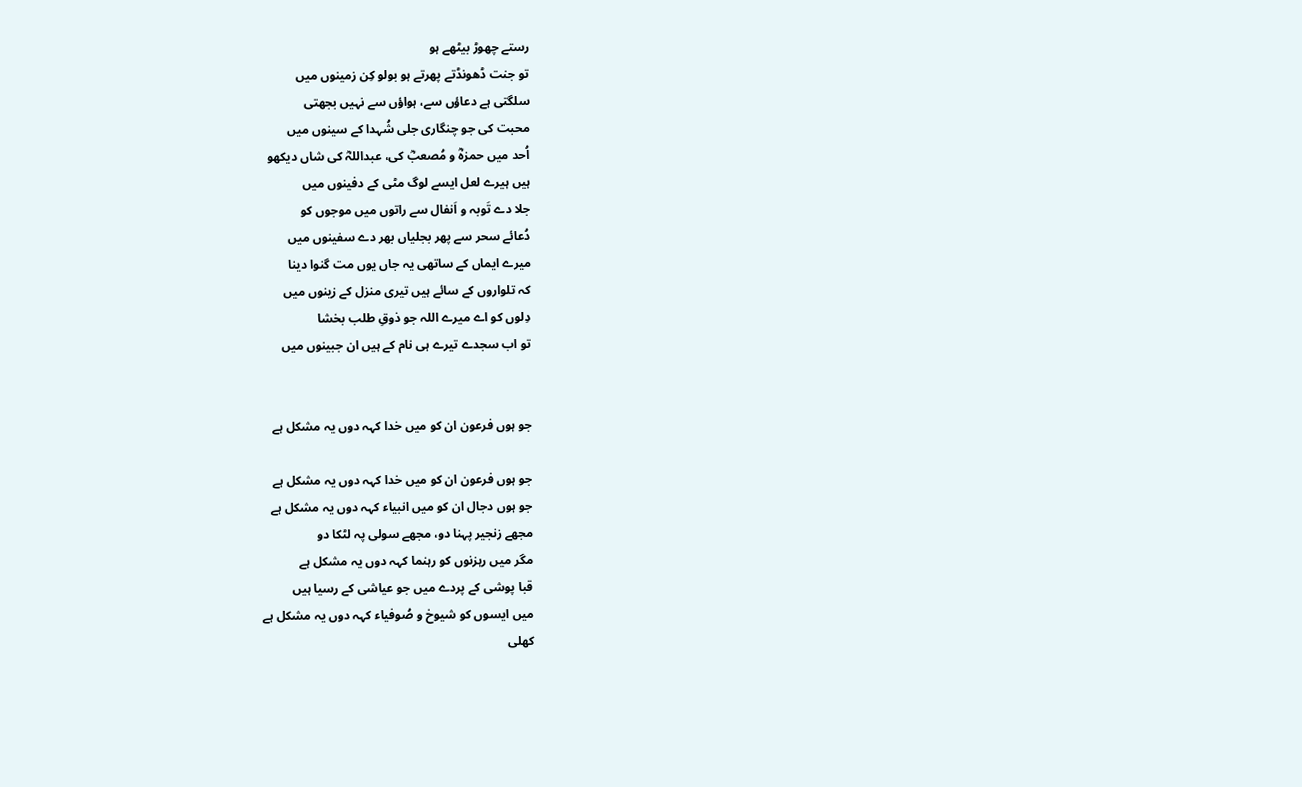رستے چھوڑ بیٹھے ہو
تو جنت ڈھونڈتے پھرتے ہو بولو کِن زمینوں میں
سلگتی ہے دعاؤں سے، ہواؤں سے نہیں بجھتی
محبت کی جو چنگاری جلی شُہدا کے سینوں میں
اُحد میں حمزہؓ و مُصعبؓ کی، عبداللہؓ کی شاں دیکھو
ہیں ہیرے لعل ایسے لوگ مٹی کے دفینوں میں
جلا دے تَوبہ و اَنفال سے راتوں میں موجوں کو
دُعائے سحر سے پھر بجلیاں بھر دے سفینوں میں
میرے ایماں کے ساتھی یہ جاں یوں مت گنوا دینا
کہ تلواروں کے سائے ہیں تیری منزل کے زینوں میں
دِلوں کو اے میرے اللہ جو ذوقِ طلب بخشا
تو اب سجدے تیرے ہی نام کے ہیں ان جبینوں میں


جو ہوں فرعون ان کو میں خدا کہہ دوں یہ مشکل ہے

جو ہوں فرعون ان کو میں خدا کہہ دوں یہ مشکل ہے
جو ہوں دجال ان کو میں انبیاء کہہ دوں یہ مشکل ہے
مجھے زنجیر پہنا دو، مجھے سولی پہ لٹکا دو
مگر میں رہزنوں کو رہنما کہہ دوں یہ مشکل ہے
قبا پوشی کے پردے میں جو عیاشی کے رسیا ہیں
میں ایسوں کو شیوخ و صُوفیاء کہہ دوں یہ مشکل ہے
کھلی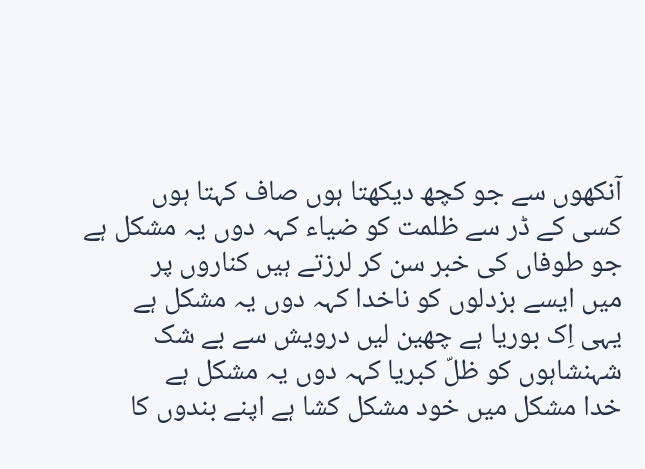آنکھوں سے جو کچھ دیکھتا ہوں صاف کہتا ہوں
کسی کے ڈر سے ظلمت کو ضیاء کہہ دوں یہ مشکل ہے
جو طوفاں کی خبر سن کر لرزتے ہیں کناروں پر
میں ایسے بزدلوں کو ناخدا کہہ دوں یہ مشکل ہے
یہی اِک بوریا ہے چھین لیں درویش سے بے شک
شہنشاہوں کو ظلّ کبریا کہہ دوں یہ مشکل ہے
خدا مشکل میں خود مشکل کشا ہے اپنے بندوں کا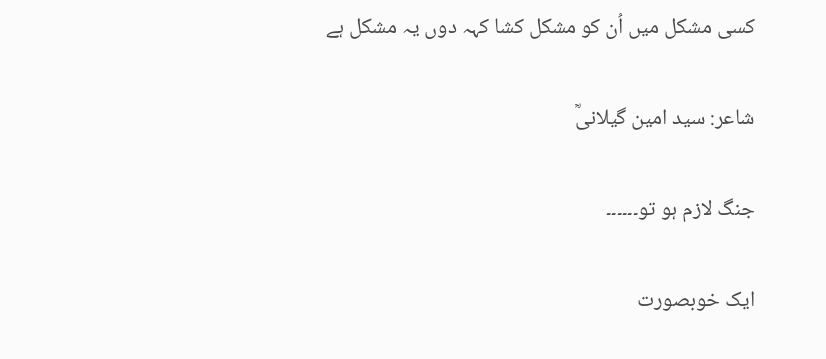کسی مشکل میں اُن کو مشکل کشا کہہ دوں یہ مشکل ہے

شاعر: سید امین گیلانیؒ

جنگ لازم ہو تو۔۔۔۔۔۔

ایک خوبصورت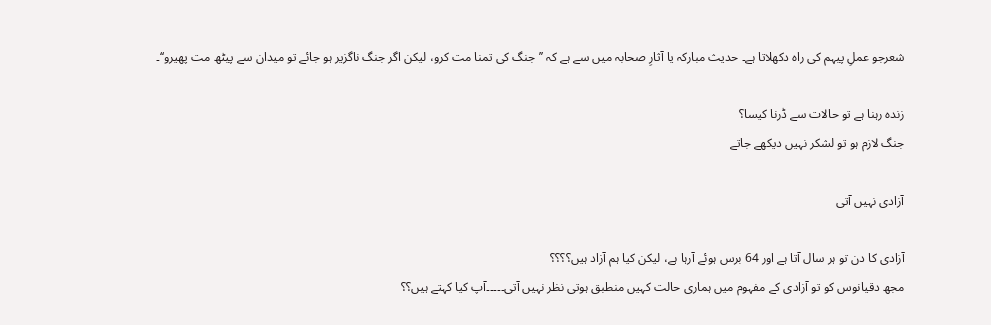شعرجو عملِ پیہم کی راہ دکھلاتا ہے۔ حدیث مبارکہ یا آثارِ صحابہ میں سے ہے کہ ’’جنگ کی تمنا مت کرو، لیکن اگر جنگ ناگزیر ہو جائے تو میدان سے پیٹھ مت پھیرو‘‘۔

زندہ رہنا ہے تو حالات سے ڈرنا کیسا؟
جنگ لازم ہو تو لشکر نہیں دیکھے جاتے

آزادی نہیں آتی

آزادی کا دن تو ہر سال آتا ہے اور 64 برس ہوئے آرہا ہے، لیکن کیا ہم آزاد ہیں؟؟؟؟
مجھ دقیانوس کو تو آزادی کے مفہوم میں ہماری حالت کہیں منطبق ہوتی نظر نہیں آتی۔۔۔۔۔آپ کیا کہتے ہیں؟؟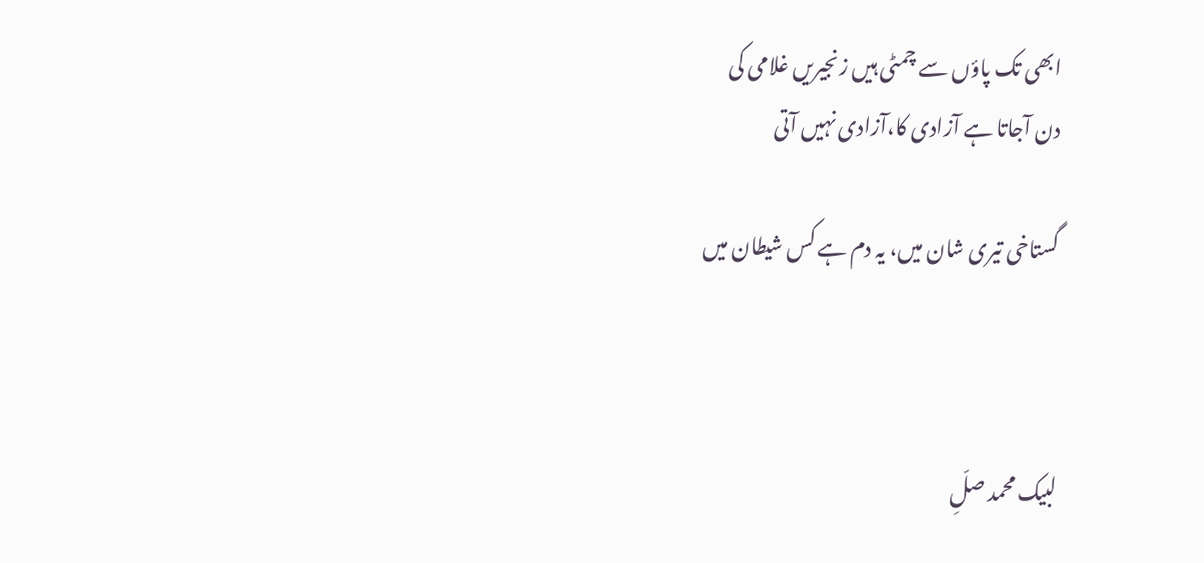ابھی تک پاؤں سے چمٹی ہیں زنجیریں غلامی کی
دن آجاتا ہے آزادی کا،آزادی نہیں آتی

گستاخی تیری شان میں، یہ دم ہے کس شیطان میں



لبیک محمد صلِّ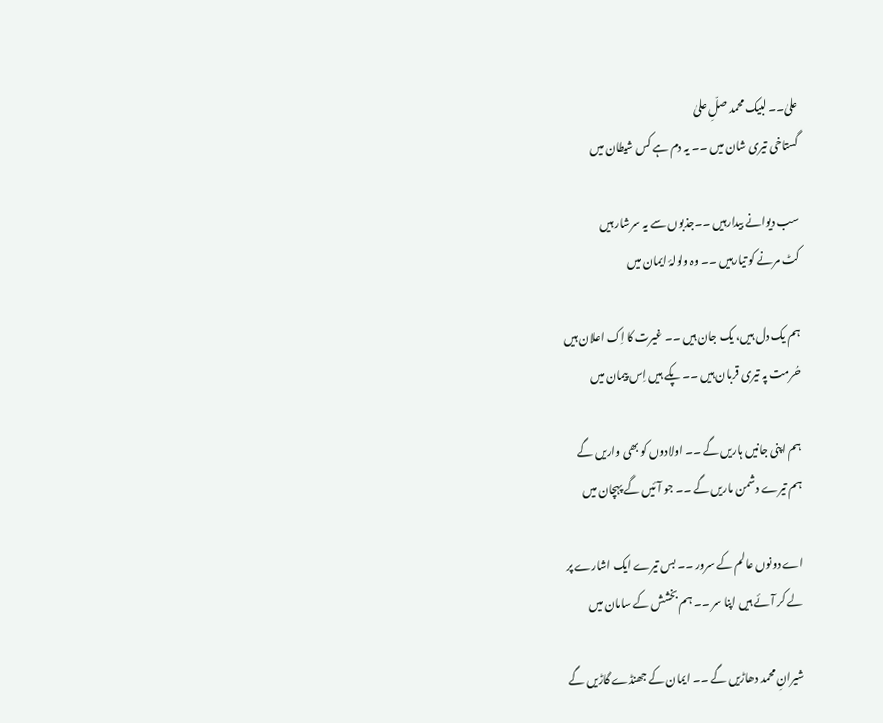علیٰ۔۔ لبیک محمد صلِّ علیٰ
گستاخی تیری شان میں ۔۔ یہ دم ہے کس شیطان میں

سب دیوانے بیدارہیں ۔۔جذبوں سے یہ سرشار ہیں
کٹ مرنے کو تیارہیں ۔۔ وہ ولولۂ ایمان میں

ہم یک دل ہیں، یک جان ہیں ۔۔ غیرت کا اِک اعلان ہیں
حُرمت پہ تیری قربان ہیں ۔۔ پکے ہیں اِس پیمان میں

ہم اپنی جانیں ہاریں گے ۔۔ اولادوں کو بھی واریں گے
ہم تیرے دشمن ماریں گے ۔۔ جو آئیں گے پہچان میں

اے دونوں عالم کے سرور ۔۔ بس تیرے ایک اشارے پر
لے کر آئے ہیں اپنا سر ۔۔ ہم بخشش کے سامان میں

شیرانِ محمد دھاڑیں گے ۔۔ ایمان کے جھنڈے گاڑیں گے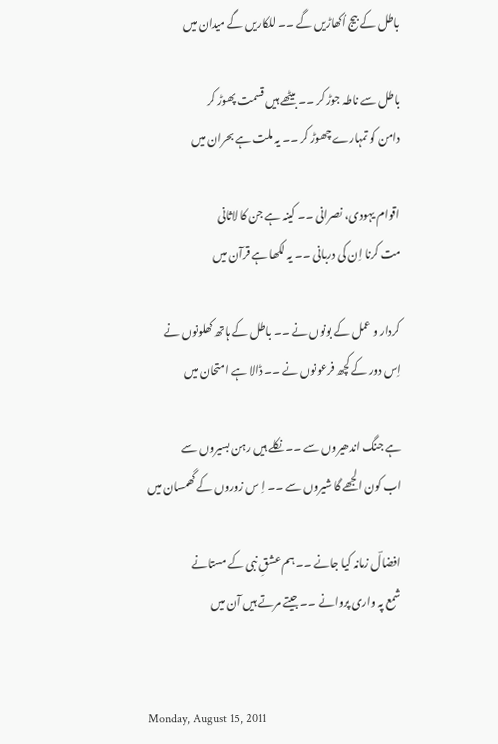باطل کے بیج اُکھاڑیں گے ۔۔ للکاریں گے میدان میں

باطل سے ناطہ جوڑ کر ۔۔ بیٹھے ہیں قسمت پھوڑ کر
دامن کو تمہارے چھوڑ کر ۔۔ یہ ملت ہے بحران میں

اقوام یہودی، نصرانی ۔۔ کینہ ہے جن کا لاثانی
مت کرنا اِن کی دربانی ۔۔ یہ لکھا ہے قرآن میں

کردار و عمل کے بونوں نے ۔۔ باطل کے ہاتھ کھلونوں نے
اِس دور کے کچھ فرعونوں نے ۔۔ ڈالا ہے امتحان میں

ہے جنگ اندھیروں سے ۔۔ نکلے ہیں رہن بسیروں سے
اب کون الجھے گا شیروں سے ۔۔ اِ س زوروں کے گھمسان میں

افضالؔ زمانہ کیا جانے ۔۔ ہم عشقِ نبی کے مستانے
شمع پہ واری پروانے ۔۔ جیتے مرتے ہیں آن میں


Monday, August 15, 2011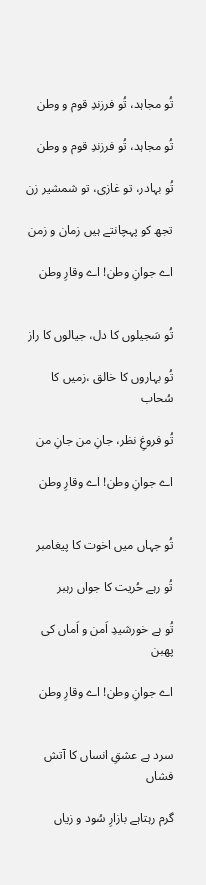تُو مجاہد، تُو فرزندِ قوم و وطن

تُو مجاہد، تُو فرزندِ قوم و وطن

تُو بہادر، تو غازی، تو شمشیر زن

تجھ کو پہچانتے ہیں زمان و زمن

اے جوانِ وطن! اے وقارِ وطن


تُو سَجیلوں کا دل، جیالوں کا راز

تُو بہاروں کا خالق ،زمیں کا سُحاب

تُو فروغِ نظر، جانِ من جانِ من

اے جوانِ وطن! اے وقارِ وطن


تُو جہاں میں اخوت کا پیغامبر

تُو رہے حُریت کا جواں رہبر

تُو ہے خورشیدِ اَمن و اَماں کی پھبن

اے جوانِ وطن! اے وقارِ وطن


سرد ہے عشقِ انساں کا آتش فشاں

گرم رہتاہے بازارِ سُود و زیاں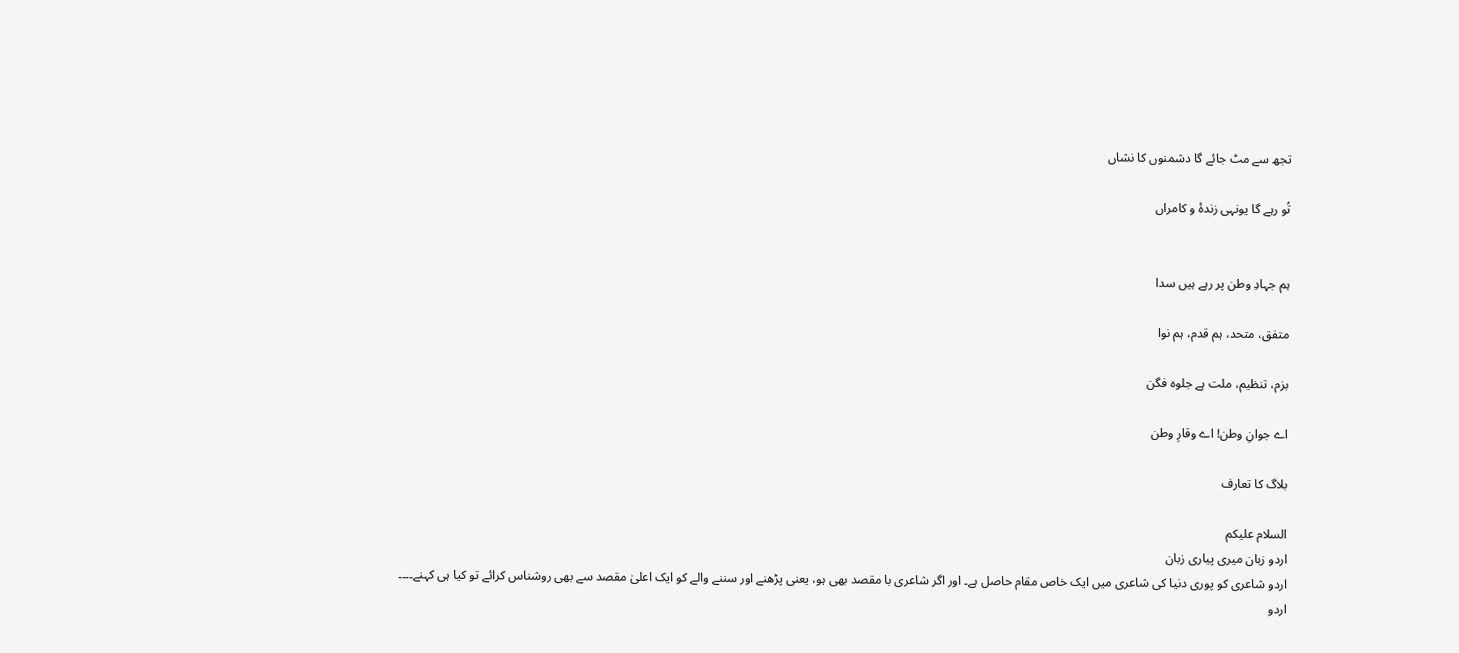تجھ سے مٹ جائے گا دشمنوں کا نشاں

تُو رہے گا یونہی زندۂ و کامراں


ہم جہادِ وطن پر رہے ہیں سدا

متفق، متحد، ہم قدم، ہم نوا

بزم، تنظیم، ملت ہے جلوہ فگن

اے جوانِ وطن! اے وقارِ وطن

بلاگ کا تعارف

السلام علیکم
اردو زبان میری پیاری زبان
اردو شاعری کو پوری دنیا کی شاعری میں ایک خاص مقام حاصل ہے۔ اور اگر شاعری با مقصد بھی ہو، یعنی پڑھنے اور سننے والے کو ایک اعلیٰ مقصد سے بھی روشناس کرائے تو کیا ہی کہنے۔۔۔۔
اردو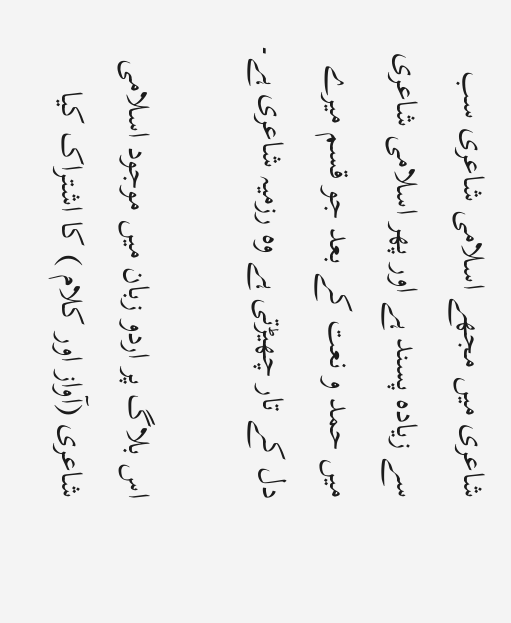شاعری میں مجھے اسلامی شاعری سب سے زیادہ پسند ہے اور پھر اسلامی شاعری میں حمد و نعت کے بعد جو قسم میرے دل کے تار چھیڑتی ہے وہ رزمیہ شاعری ہے۔

اس بلاگ پر اردو زبان میں موجود اسلامی شاعری (آواز اور کلام ) کا اشتراک کیا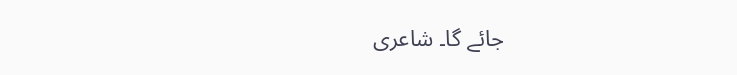جائے گا۔ شاعری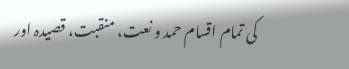کی تمام اقسام حمد و نعت، منقبت، قصیدہ اور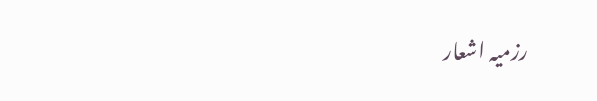رزمیہ اشعار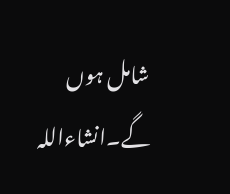شامل ہوں گے۔انشاءاللہ